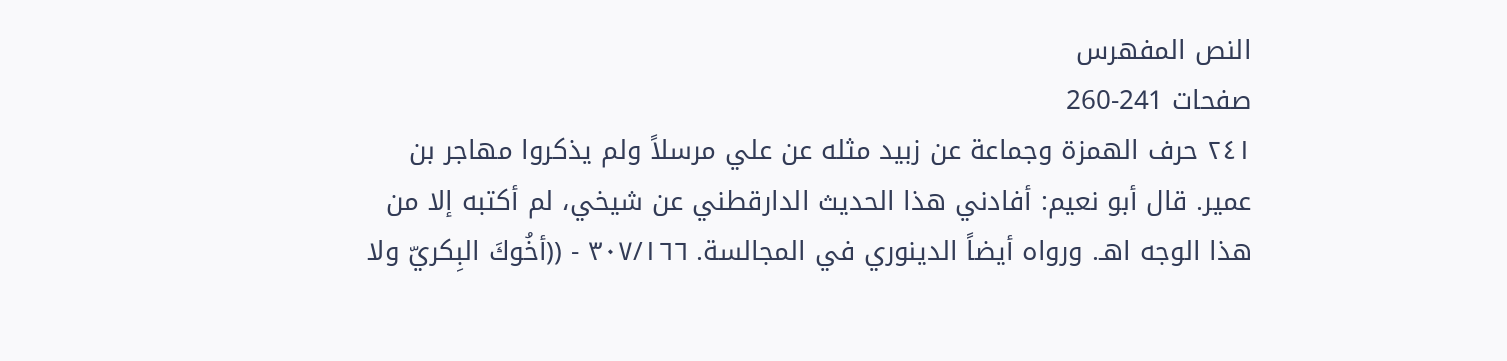النص المفهرس
صفحات 241-260
٢٤١ حرف الهمزة وجماعة عن زبيد مثله عن علي مرسلاً ولم يذكروا مهاجر بن عمير. قال أبو نعيم: أفادني هذا الحديث الدارقطني عن شيخي، لم أكتبه إلا من هذا الوجه اهـ. ورواه أيضاً الدينوري في المجالسة. ٣٠٧/١٦٦ - ((أخُوكَ البِكريّ ولا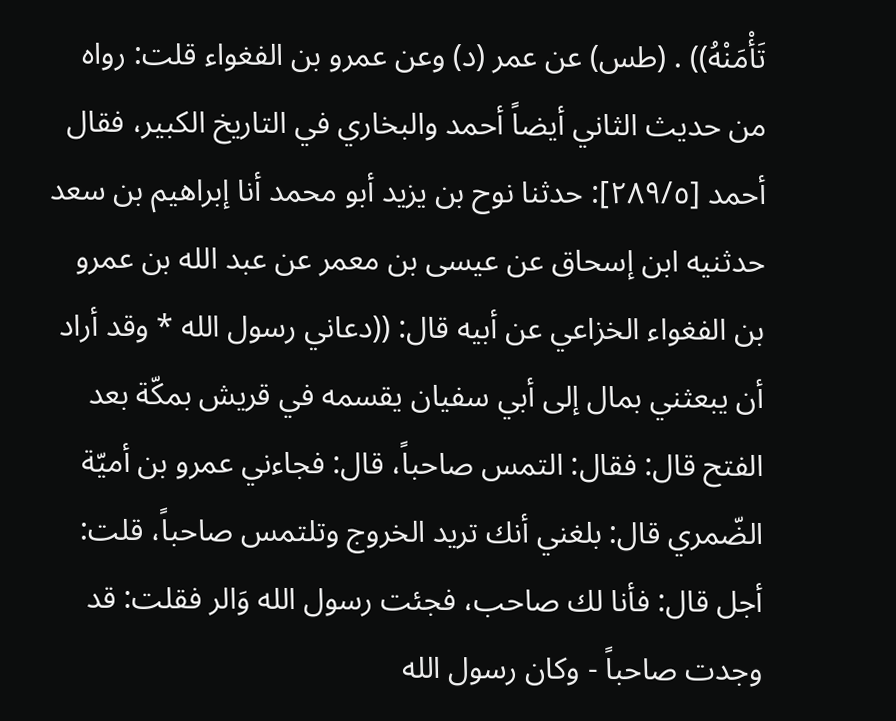تَأْمَنْهُ)) . (طس) عن عمر (د) وعن عمرو بن الفغواء قلت: رواه من حديث الثاني أيضاً أحمد والبخاري في التاريخ الكبير، فقال أحمد [٢٨٩/٥]: حدثنا نوح بن يزيد أبو محمد أنا إبراهيم بن سعد حدثنيه ابن إسحاق عن عيسى بن معمر عن عبد الله بن عمرو بن الفغواء الخزاعي عن أبيه قال: ((دعاني رسول الله * وقد أراد أن يبعثني بمال إلى أبي سفيان يقسمه في قريش بمكّة بعد الفتح قال: فقال: التمس صاحباً، قال: فجاءني عمرو بن أميّة الضّمري قال: بلغني أنك تريد الخروج وتلتمس صاحباً، قلت: أجل قال: فأنا لك صاحب، فجئت رسول الله وَالر فقلت: قد وجدت صاحباً - وكان رسول الله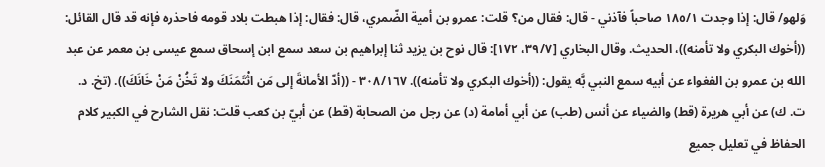وَلهو/ قال: إذا وجدت ١٨٥/١ صاحباً فآذني - قال: فقال من؟ قلت: عمرو بن أمية الضّمري، قال: فقال: إذا هبطت بلاد قومه فاحذره فإنه قد قال القائل: ((أخوك البكري ولا تأمنه))، الحديث. وقال البخاري [٣٩/٧، ١٧٢]: قال نوح بن يزيد ثنا إبراهيم بن سعد سمع ابن إسحاق سمع عيسى بن معمر عن عبد الله بن عمرو بن الفغواء عن أبيه سمع النبي بَّه يقول: ((أخوك البكري ولا تأمنه)). ٣٠٨/١٦٧ - ((أدّ الأمانةَ إلى مَن اثْتَمَنَكَ ولا تَخُنْ مَنْ خَانَكَ)). (تخ. د. ت. ك) عن أبي هريرة (قط) والضياء عن أنس (طب) عن أبي أمامة (د) عن رجل من الصحابة (قط) عن أبيّ بن كعب قلت: نقل الشارح في الكبير كلام الحفاظ في تعليل جميع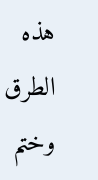هذه الطرق وختم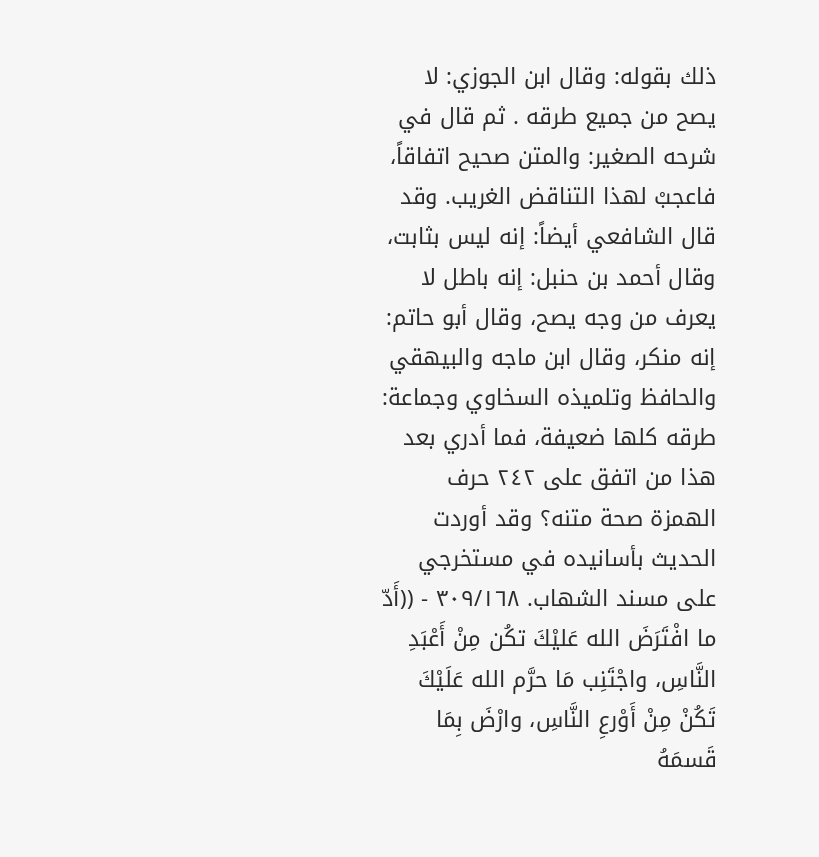ذلك بقوله: وقال ابن الجوزي: لا يصح من جميع طرقه . ثم قال في شرحه الصغير: والمتن صحيح اتفاقاً، فاعجبْ لهذا التناقض الغريب. وقد قال الشافعي أيضاً: إنه ليس بثابت، وقال أحمد بن حنبل: إنه باطل لا يعرف من وجه يصح، وقال أبو حاتم: إنه منكر، وقال ابن ماجه والبيهقي والحافظ وتلميذه السخاوي وجماعة: طرقه كلها ضعيفة، فما أدري بعد هذا من اتفق على ٢٤٢ حرف الهمزة صحة متنه؟ وقد أوردت الحديث بأسانيده في مستخرجي على مسند الشهاب. ٣٠٩/١٦٨ - ((أَدّ ما افْتَرَضَ الله عَليْكَ تكُن مِنْ أَعْبَدِ النَّاسِ، واجْتَنِب مَا حرَّم الله عَلَيْكَ تَكُنْ مِنْ أَوْرعِ النَّاسِ، وارْضَ بِمَا قَسمَهُ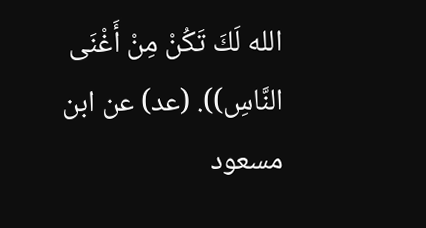الله لَكَ تَكُنْ مِنْ أَغْنَى النَّاسِ)). (عد) عن ابن مسعود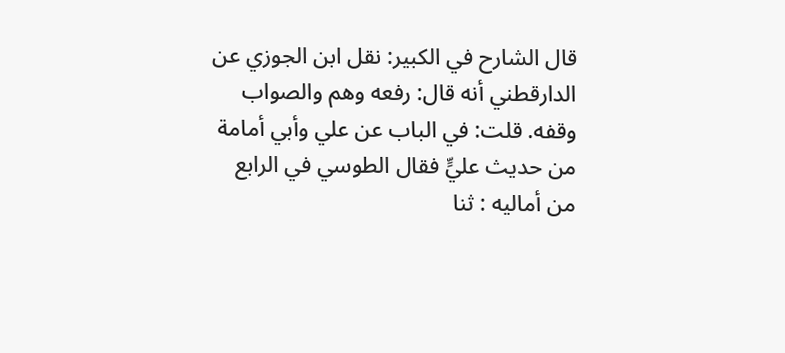قال الشارح في الكبير: نقل ابن الجوزي عن الدارقطني أنه قال: رفعه وهم والصواب وقفه. قلت: في الباب عن علي وأبي أمامة من حديث عليٍّ فقال الطوسي في الرابع من أماليه : ثنا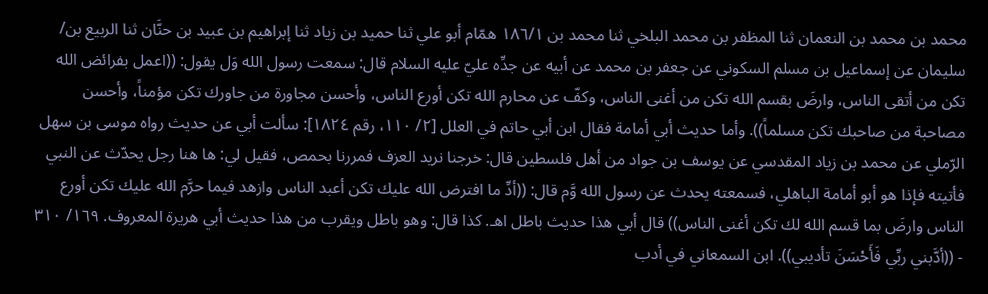محمد بن محمد بن النعمان ثنا المظفر بن محمد البلخي ثنا محمد بن ١٨٦/١ همّام أبو علي ثنا حميد بن زياد ثنا إبراهيم بن عبيد بن حنَّان ثنا الربيع بن/ سليمان عن إسماعيل بن مسلم السكوني عن جعفر بن محمد عن أبيه عن جدِّه عليّ عليه السلام قال: سمعت رسول الله وَل يقول: ((اعمل بفرائض الله تكن من أتقى الناس، وارضَ بقسم الله تكن من أغنى الناس، وكفّ عن محارم الله تكن أورع الناس، وأحسن مجاورة من جاورك تكن مؤمناً، وأحسن مصاحبة من صاحبك تكن مسلماً)). وأما حديث أبي أمامة فقال ابن أبي حاتم في العلل [٢/ ١١٠، رقم ١٨٢٤]: سألت أبي عن حديث رواه موسى بن سهل الرّملي عن محمد بن زياد المقدسي عن يوسف بن جواد من أهل فلسطين قال: خرجنا نريد العزف فمررنا بحمص، فقيل لي: ها هنا رجل يحدّث عن النبي فأتيته فإذا هو أبو أمامة الباهلي، فسمعته يحدث عن رسول الله وَّم قال: ((أدِّ ما افترض الله عليك تكن أعبد الناس وازهد فيما حرَّم الله عليك تكن أورع الناس وارضَ بما قسم الله لك تكن أغنى الناس)) قال أبي هذا حديث باطل اهـ. كذا قال: وهو باطل ويقرب من هذا حديث أبي هريرة المعروف. ١٦٩/ ٣١٠ - ((أدَّبني ربِّي فَأَحْسَنَ تأديبي)). ابن السمعاني في أدب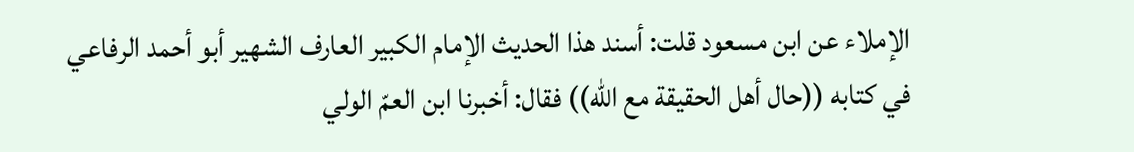الإملاء عن ابن مسعود قلت: أسند هذا الحديث الإمام الكبير العارف الشهير أبو أحمد الرفاعي في كتابه ((حال أهل الحقيقة مع الله)) فقال: أخبرنا ابن العمّ الولي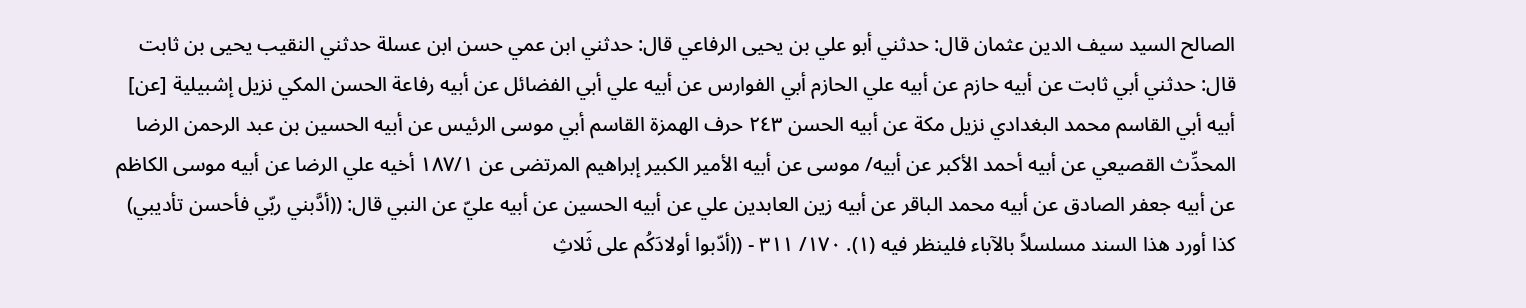الصالح السيد سيف الدين عثمان قال: حدثني أبو علي بن يحيى الرفاعي قال: حدثني ابن عمي حسن ابن عسلة حدثني النقيب يحيى بن ثابت قال: حدثني أبي ثابت عن أبيه حازم عن أبيه علي الحازم أبي الفوارس عن أبيه علي أبي الفضائل عن أبيه رفاعة الحسن المكي نزيل إشبيلية [عن] أبيه أبي القاسم محمد البغدادي نزيل مكة عن أبيه الحسن ٢٤٣ حرف الهمزة القاسم أبي موسى الرئيس عن أبيه الحسين بن عبد الرحمن الرضا المحدِّث القصيعي عن أبيه أحمد الأكبر عن أبيه/ موسى عن أبيه الأمير الكبير إبراهيم المرتضى عن ١٨٧/١ أخيه علي الرضا عن أبيه موسى الكاظم عن أبيه جعفر الصادق عن أبيه محمد الباقر عن أبيه زين العابدين علي عن أبيه الحسين عن أبيه عليّ عن النبي قال: ((أدَّبني ربّي فأحسن تأديبي) كذا أورد هذا السند مسلسلاً بالآباء فلينظر فيه (١). ١٧٠/ ٣١١ - ((أدّبوا أولادَكُم على ثَلاثِ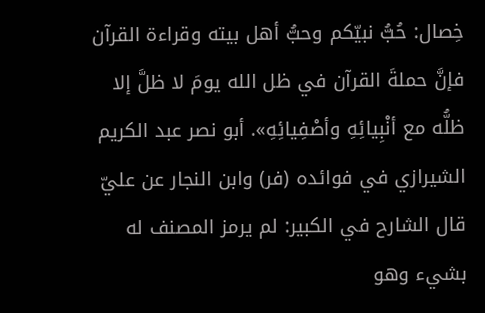خِصال: حُبُّ نبيّكم وحبُّ أهل بيته وقراءة القرآن فإنَّ حملةَ القرآن في ظل الله يومَ لا ظلَّ إلا ظلُّه مع أنْبِيائِهِ وأصْفِيائِهِ». أبو نصر عبد الكريم الشيرازي في فوائده (فر) وابن النجار عن عليّ قال الشارح في الكبير: لم يرمز المصنف له بشيء وهو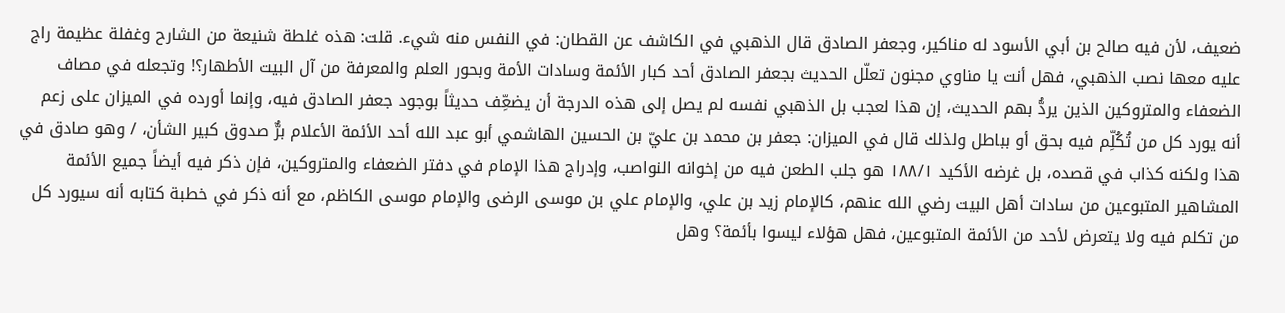ضعيف، لأن فيه صالح بن أبي الأسود له مناكير، وجعفر الصادق قال الذهبي في الكاشف عن القطان: في النفس منه شيء. قلت: هذه غلطة شنيعة من الشارح وغفلة عظيمة راج عليه معها نصب الذهبي، فهل أنت يا مناوي مجنون تعلّل الحديث بجعفر الصادق أحد كبار الأئمة وسادات الأمة وبحور العلم والمعرفة من آل البيت الأطهار؟! وتجعله في مصاف الضعفاء والمتروكين الذين يردُّ بهم الحديث، إن هذا لعجب بل الذهبي نفسه لم يصل إلى هذه الدرجة أن يضعِّف حديثاً بوجود جعفر الصادق فيه، وإنما أورده في الميزان على زعم أنه يورد كل من تُكُلِّم فيه بحق أو بباطل ولذلك قال في الميزان: جعفر بن محمد بن عليّ بن الحسين الهاشمي أبو عبد الله أحد الأئمة الأعلام برٌّ صدوق كبير الشأن، / وهو صادق في هذا ولكنه كذاب في قصده، بل غرضه الأكيد ١٨٨/١ هو جلب الطعن فيه من إخوانه النواصب، وإدراج هذا الإمام في دفتر الضعفاء والمتروكين، فإن ذكر فيه أيضاً جميع الأئمة المشاهير المتبوعين من سادات أهل البيت رضي الله عنهم، كالإمام زيد بن علي، والإمام علي بن موسى الرضى والإمام موسى الكاظم، مع أنه ذكر في خطبة كتابه أنه سيورد كل من تكلم فيه ولا يتعرض لأحد من الأئمة المتبوعين، فهل هؤلاء ليسوا بأئمة؟ وهل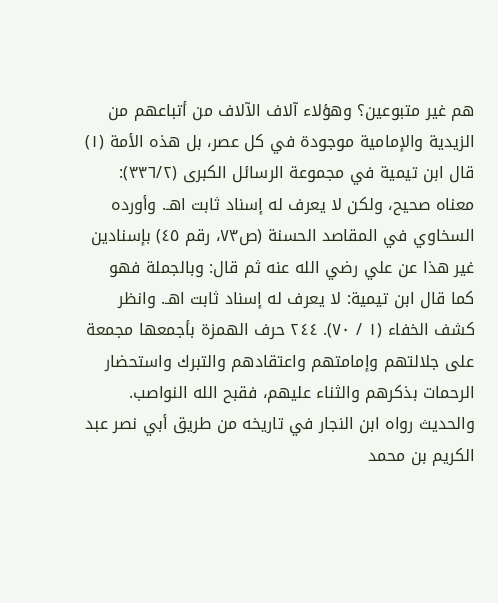هم غير متبوعين؟ وهؤلاء آلاف الآلاف من أتباعهم من الزيدية والإمامية موجودة في كل عصر، بل هذه الأمة (١) قال ابن تيمية في مجموعة الرسائل الكبرى (٣٣٦/٢): معناه صحيح، ولكن لا يعرف له إسناد ثابت اهـ. وأورده السخاوي في المقاصد الحسنة (ص٧٣، رقم ٤٥) بإسنادين غير هذا عن علي رضي الله عنه ثم قال: وبالجملة فهو كما قال ابن تيمية: لا يعرف له إسناد ثابت اهـ. وانظر كشف الخفاء (١ / ٧٠). ٢٤٤ حرف الهمزة بأجمعها مجمعة على جلالتهم وإمامتهم واعتقادهم والتبرك واستحضار الرحمات بذكرهم والثناء عليهم، فقبح الله النواصب. والحديث رواه ابن النجار في تاريخه من طريق أبي نصر عبد الكريم بن محمد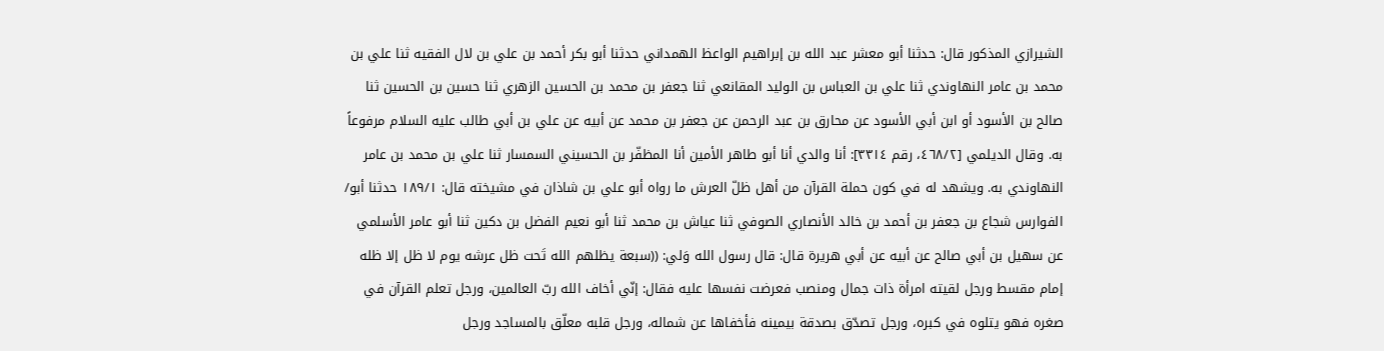الشيرازي المذكور قال: حدثنا أبو معشر عبد الله بن إبراهيم الواعظ الهمداني حدثنا أبو بكر أحمد بن علي بن لال الفقيه ثنا علي بن محمد بن عامر النهاوندي ثنا علي بن العباس بن الوليد المقانعي ثنا جعفر بن محمد بن الحسين الزهري ثنا حسين بن الحسين ثنا صالح بن الأسود أو ابن أبي الأسود عن محارق بن عبد الرحمن عن جعفر بن محمد عن أبيه عن علي بن أبي طالب عليه السلام مرفوعاً به. وقال الديلمي [٤٦٨/٢، رقم ٣٣١٤]: أنا والدي أنا أبو طاهر الأمين أنا المظفّر بن الحسيني السمسار ثنا علي بن محمد بن عامر النهاوندي به. ويشهد له في كون حملة القرآن من أهل ظلّ العرش ما رواه أبو علي بن شاذان في مشيخته قال: ١٨٩/١ حدثنا أبو/ الفوارس شجاع بن جعفر بن أحمد بن خالد الأنصاري الصوفي ثنا عياش بن محمد ثنا أبو نعيم الفضل بن دكين ثنا أبو عامر الأسلمي عن سهيل بن أبي صالح عن أبيه عن أبي هريرة قال: قال رسول الله وَلي: ((سبعة يظلهم الله تَحت ظل عرشه يوم لا ظل إلا ظله إمام مقسط ورجل لقيته امرأة ذات جمال ومنصب فعرضت نفسها عليه فقال: إنّي أخاف الله ربّ العالمين، ورجل تعلم القرآن في صغره فهو يتلوه في كبره، ورجل تصدّق بصدقة بيمينه فأخفاها عن شماله، ورجل قلبه معلّق بالمساجد ورجل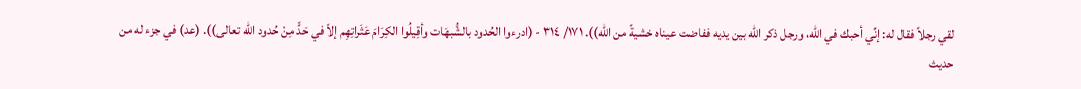لقي رجلاً فقال له: إنِّي أحبك في الله، ورجل ذكر الله بين يديه ففاضت عيناه خشيةً من الله)). ١٧١/ ٣١٤ - (ادرءوا الحُدود بالشُّبهَات وأقِيلُوا الكِرَامَ عَثَراتِهِم إلاّ في حَدٍّ مِنْ حُدود الله تعالى)). (عد) في جزء له من حديث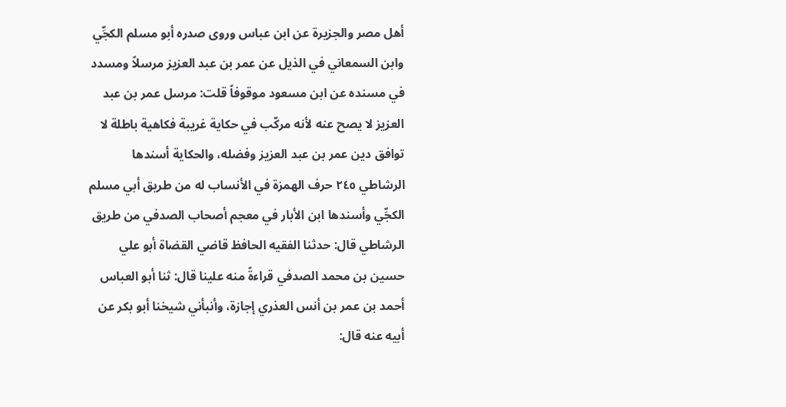أهل مصر والجزيرة عن ابن عباس وروى صدره أبو مسلم الكجِّي وابن السمعاني في الذيل عن عمر بن عبد العزيز مرسلاً ومسدد في مسنده عن ابن مسعود موقوفاً قلت: مرسل عمر بن عبد العزيز لا يصح عنه لأنه مركّب في حكاية غريبة فكاهية باطلة لا توافق دين عمر بن عبد العزيز وفضله، والحكاية أسندها الرشاطي ٢٤٥ حرف الهمزة في الأنساب له من طريق أبي مسلم الكجِّي وأسندها ابن الأبار في معجم أصحاب الصدفي من طريق الرشاطي قال: حدثنا الفقيه الحافظ قاضي القضاة أبو علي حسين بن محمد الصدفي قراءةً منه علينا قال: ثنا أبو العباس أحمد بن عمر بن أنس العذري إجازة، وأنبأني شيخنا أبو بكر عن أبيه عنه قال: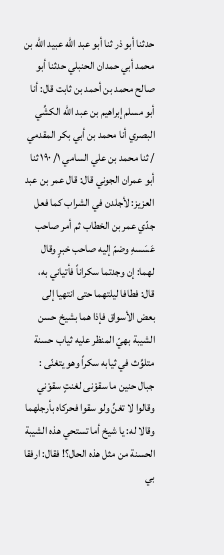حدثنا أبو ذر ثنا أبو عبد الله عبيد الله بن محمد أبي حمدان الحنبلي حدثنا أبو صالح محمد بن أحمد بن ثابت قال: أنا أبو مسلم إبراهيم بن عبد الله الكشِّي البصري أنا محمد بن أبي بكر المقدمي / ثنا محمد بن علي السامي ١/ ١٩٠ ثنا أبو عمران الجوني قال: قال عمر بن عبد العزيز: لأجلدن في الشراب كما فعل جدّي عمر بن الخطاب ثم أمر صاحب عَسَسهِ وضمّ إليه صاحب خبرٍ وقال لهما: إن وجدتما سكراناً فأتياني به، قال: فطافا ليلتهما حتى انتهيا إلى بعض الأسواق فإذا هما بشيخ حسن الشيبة بهيّ المنظر عليه ثياب حسنة متلوِّث في ثيابه سكراً وهو یتغنّی : جبال حنين ما سقوْنى لغنتٍ سقوْني وقالوا لا تغنِّ ولو سقوا فحركاه بأرجلهما وقالا له: يا شيخ أما تستحي هذه الشيبة الحسنة من مثل هذه الحال؟! فقال: ارفقا بي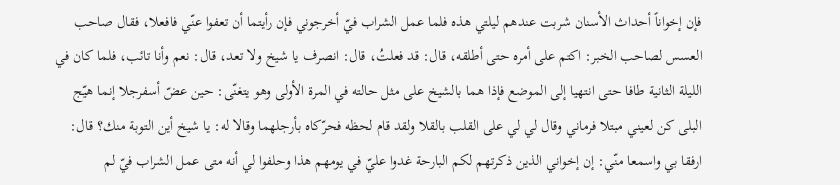فإن إخواناً أحداث الأسنان شربت عندهم ليلتي هذه فلما عمل الشراب فيّ أخرجوني فإن رأيتما أن تعفوا عنّي فافعلا، فقال صاحب العسس لصاحب الخبر: اكتم على أمره حتى أطلقه، قال: قد فعلتُ، قال: انصرف يا شيخ ولا تعد، قال: نعم وأنا تائب، فلما كان في الليلة الثانية طافا حتى انتهيا إلى الموضع فإذا هما بالشيخ على مثل حالته في المرة الأولى وهو يتغنّى: حين عضّ أسفرجلا إنما هيّج البلى كن لعيني مبتلا فرماني وقال لي لي على القلب بالقلا ولقد قام لحظه فحرّكاه بأرجلهما وقالا له: يا شيخ أين التوبة منك؟ قال: ارفقا بي واسمعا منّي: إن إخواني الذين ذكرتهم لكم البارحة غدوا عليّ في يومهم هذا وحلفوا لي أنه متى عمل الشراب فيّ لم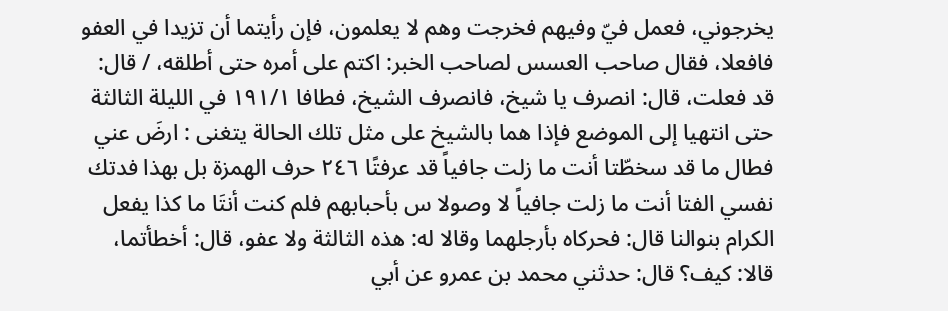يخرجوني، فعمل فيّ وفيهم فخرجت وهم لا يعلمون، فإن رأيتما أن تزيدا في العفو فافعلا، فقال صاحب العسس لصاحب الخبر: اكتم على أمره حتى أطلقه، / قال: قد فعلت، قال: انصرف يا شيخ، فانصرف الشيخ، فطافا ١٩١/١ في الليلة الثالثة حتى انتهيا إلى الموضع فإذا هما بالشيخ على مثل تلك الحالة يتغنى : ارضَ عني فطال ما قد سخطّتا أنت ما زلت جافياً قد عرفتًا ٢٤٦ حرف الهمزة بل بهذا فدتك نفسي الفتا أنت ما زلت جافياً لا وصولا س بأحبابهم فلم كنت أنتَا ما كذا يفعل الكرام بنوالنا قال: فحركاه بأرجلهما وقالا له: هذه الثالثة ولا عفو، قال: أخطأتما، قالا: كيف؟ قال: حدثني محمد بن عمرو عن أبي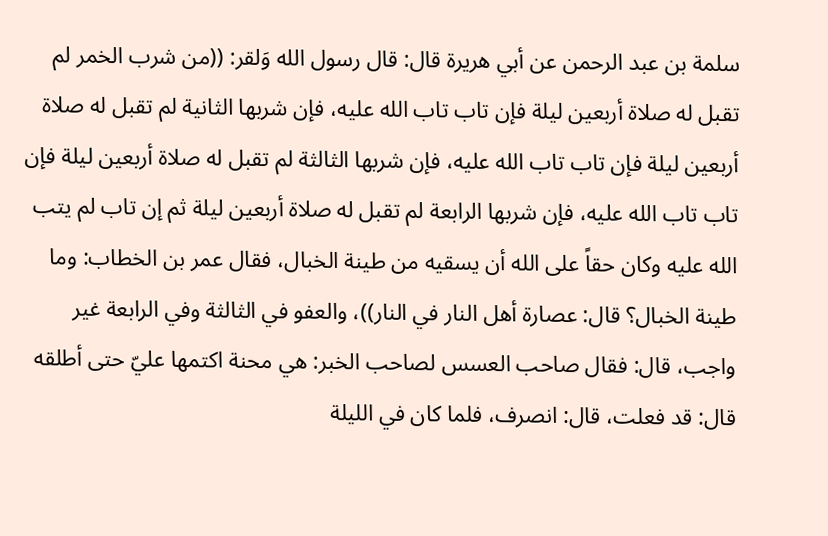سلمة بن عبد الرحمن عن أبي هريرة قال: قال رسول الله وَلقر: ((من شرب الخمر لم تقبل له صلاة أربعين ليلة فإن تاب تاب الله عليه، فإن شربها الثانية لم تقبل له صلاة أربعين ليلة فإن تاب تاب الله عليه، فإن شربها الثالثة لم تقبل له صلاة أربعين ليلة فإن تاب تاب الله عليه، فإن شربها الرابعة لم تقبل له صلاة أربعين ليلة ثم إن تاب لم يتب الله عليه وكان حقاً على الله أن يسقيه من طينة الخبال، فقال عمر بن الخطاب: وما طينة الخبال؟ قال: عصارة أهل النار في النار))، والعفو في الثالثة وفي الرابعة غير واجب، قال: فقال صاحب العسس لصاحب الخبر: هي محنة اكتمها عليّ حتى أطلقه قال: قد فعلت، قال: انصرف، فلما كان في الليلة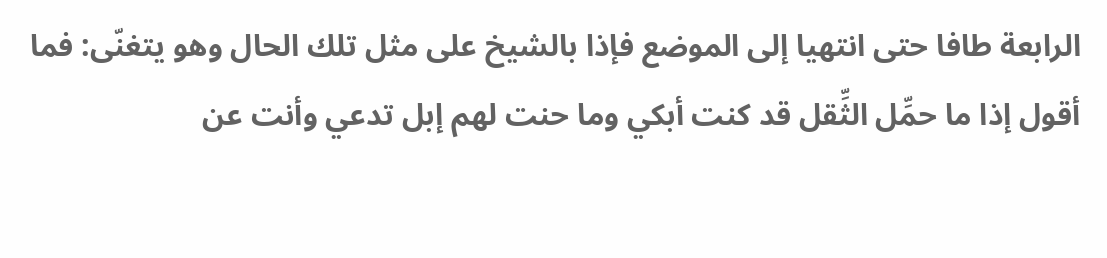الرابعة طافا حتى انتهيا إلى الموضع فإذا بالشيخ على مثل تلك الحال وهو يتغنّى: فما أقول إذا ما حمِّل الثِّقل قد كنت أبكي وما حنت لهم إبل تدعي وأنت عن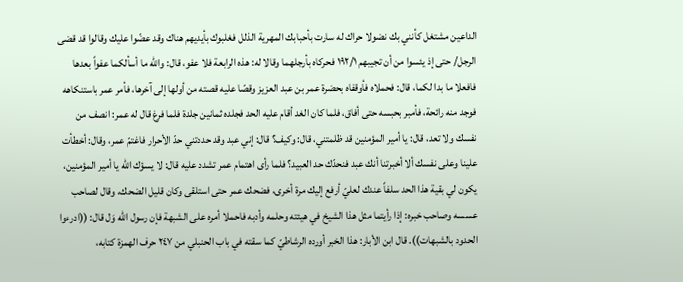الداعين مشتغل كأنني بك نضولا حراك له سارت بأحبابك المهرية الذلل فغلبوك بأيديهم هناك وقد عضّوا علیك وقالوا قد قضی الرجل/ حتى إذ يئسوا من أن تجيبهم ١٩٢/١ فحركاه بأرجلهما وقالا له: هذه الرابعة فلا عفو، قال: والله ما أسألكما عفواً بعدها فافعلا ما بدا لكما، قال: فحملاه فأوقفاه بحضرة عمر بن عبد العزيز وقصّا عليه قصته من أولها إلى آخرها، فأمر عمر باستنكاهه فوجد منه رائحة، فأمبر بحبسه حتى أفاق، فلما كان الغد أقام عليه الحد فجلده ثمانين جلدة فلما فرغ قال له عمر: انصف من نفسك ولا تعد، قال: يا أمير المؤمنين قد ظلمتني، قال: وكيف؟ قال: إني عبد وقد حددتني حدّ الأحرار فاغتمّ عمر، وقال: أخطأت علينا وعلى نفسك ألا أخبرتنا أنك عبد فنحدّك حد العبيد؟ فلما رأى اهتمام عمر تشدد عليه قال: لا يسؤك الله يا أمير المؤمنين، يكون لي بقية هذا الحد سلفاً عندك لعليّ أرفع إليك مرة أخرى، فضحك عمر حتى استلقى وكان قليل الضحك، وقال لصاحب عسسه وصاحب خبره: إذا رأيتما مثل هذا الشيخ في هيئته وحلمه وأدبه فاحملا أمره على الشبهة فإن رسول الله وَل قال: ((ادرءوا الحدود بالشبهات)). قال ابن الأبار: هذا الخبر أورده الرشاطيّ كما سقته في باب الحنبلي من ٢٤٧ حرف الهمزة كتابه،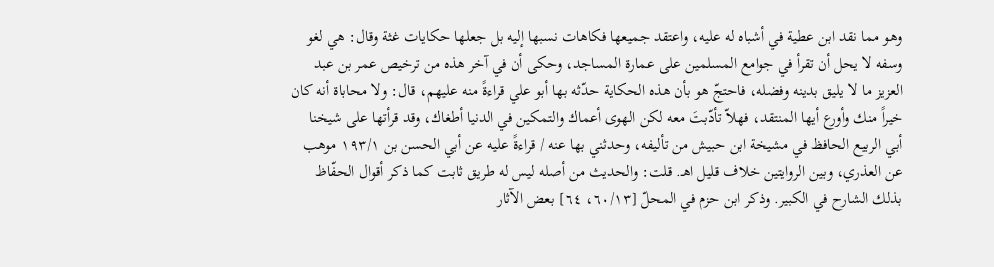وهو مما نقد ابن عطية في أشباه له عليه، واعتقد جميعها فكاهات نسبها إليه بل جعلها حكايات غثة وقال: هي لغو وسفه لا يحل أن تقرأ في جوامع المسلمين على عمارة المساجد، وحكى أن في آخر هذه من ترخيص عمر بن عبد العزيز ما لا يليق بدينه وفضله، فاحتجّ هو بأن هذه الحكاية حدّثه بها أبو علي قراءةً منه عليهم، قال: ولا محاباة أنه كان خيراً منك وأورع أيها المنتقد، فهلاّ تأدّبتَ معه لكن الهوى أعماك والتمكين في الدنيا أطغاك، وقد قرأتها على شيخنا أبي الربيع الحافظ في مشيخة ابن حبيش من تأليفه، وحدثني بها عنه / قراءةً عليه عن أبي الحسن بن ١٩٣/١ موهب عن العذري، وبین الروايتين خلاف قليل اهـ. قلت: والحديث من أصله ليس له طريق ثابت كما ذكر أقوال الحفّاظ بذلك الشارح في الكبير. وذكر ابن حزم في المحلّ [٦٠/١٣، ٦٤] بعض الآثار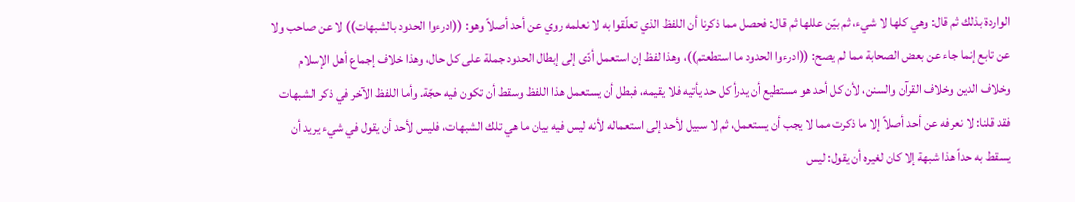الواردة بذلك ثم قال: وهي كلها لا شيء، ثم بيّن عللها ثم قال: فحصل مما ذكرنا أن اللفظ الذي تعلّقوا به لا نعلمه روي عن أحد أصلاً وهو: ((ادرءوا الحدود بالشبهات)) لا عن صاحب ولا عن تابع إنما جاء عن بعض الصحابة مما لم يصح: ((ادرءوا الحدود ما استطعتم))، وهذا لفظ إن استعمل أدّى إلى إبطال الحدود جملة على كل حال، وهذا خلاف إجماع أهل الإسلام وخلاف الدين وخلاف القرآن والسنن، لأن كل أحد هو مستطيع أن يدرأ كل حد يأتيه فلا يقيمه، فبطل أن يستعمل هذا اللفظ وسقط أن تکون فيه حجّة. وأما اللفظ الآخر في ذكر الشبهات فقد قلنا: لا نعرفه عن أحد أصلاً إلا ما ذكرت مما لا يجب أن يستعمل، ثم لا سبيل لأحد إلى استعماله لأنه ليس فيه بيان ما هي تلك الشبهات، فليس لأحد أن يقول في شيء يريد أن يسقط به حداً هذا شبهة إلا كان لغيره أن يقول: ليس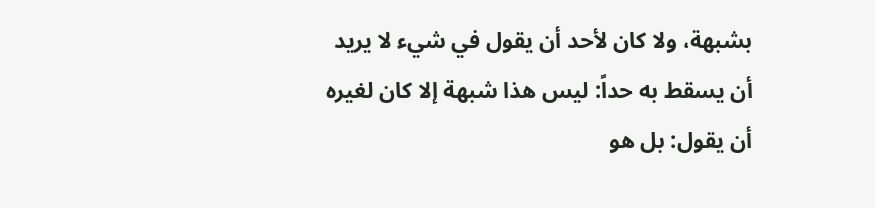بشبهة، ولا كان لأحد أن يقول في شيء لا يريد أن يسقط به حداً: ليس هذا شبهة إلا كان لغيره أن يقول: بل هو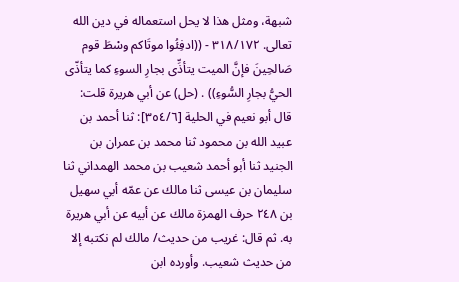شبهة، ومثل هذا لا يحل استعماله في دين الله تعالی. ٣١٨/١٧٢ - ((ادفِئُوا موتَاكم وسْطَ قوم صَالحِينَ فإنَّ الميت يتأذِّى بجارِ السوءِ كما يتأذّى الحيُّ بجارِ السُّوءِ)) . (حل) عن أبي هريرة قلت: قال أبو نعيم في الحلية [٣٥٤/٦]: ثنا أحمد بن عبيد الله بن محمود ثنا محمد بن عمران بن الجنيد ثنا أبو أحمد شعيب بن محمد الهمداني ثنا سليمان بن عيسى ثنا مالك عن عمّه أبي سهيل بن ٢٤٨ حرف الهمزة مالك عن أبيه عن أبي هريرة به. ثم قال: غريب من حديث/ مالك لم نكتبه إلا من حديث شعيب. وأورده ابن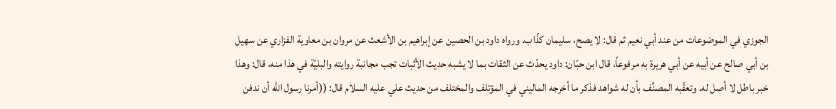الجوزي في الموضوعات من عند أبي نعيم ثم قال: لا يصح، سليمان كذّاب. ورواه داود بن الحصين عن إبراهيم بن الأشعث عن مروان بن معاوية الفزاري عن سهيل بن أبي صالح عن أبيه عن أبي هريرة به مرفوعاً، قال ابن حبّان: داود يحدّث عن الثقات بما لا يشبه حديث الأثبات تجب مجانبة روايته والبليّة في هذا منه، قال: وهذا خبر باطل لا أصل له. وتعقّبه المصنِّف بأن له شواهد فذكر ما أخرجه الماليني في المؤتلف والمختلف من حديث علي عليه السلام قال: ((أمرنا رسول الله أن ندفن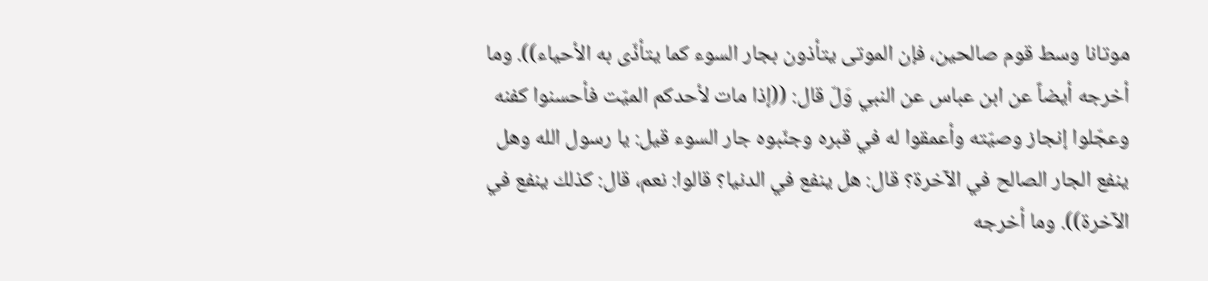موتانا وسط قوم صالحين، فإن الموتى يتأذون بجار السوء كما يتأذّى به الأحياء)). وما أخرجه أيضاً عن ابن عباس عن النبي وَلّ قال: ((إذا مات لأحدكم الميّت فأحسنوا كفنه وعجّلوا إنجاز وصيّته وأعمقوا له في قبره وجنّبوه جار السوء قيل: يا رسول الله وهل ينفع الجار الصالح في الآخرة؟ قال: هل ينفع في الدنيا؟ قالوا: نعم، قال: كذلك ينفع في الآخرة)). وما أخرجه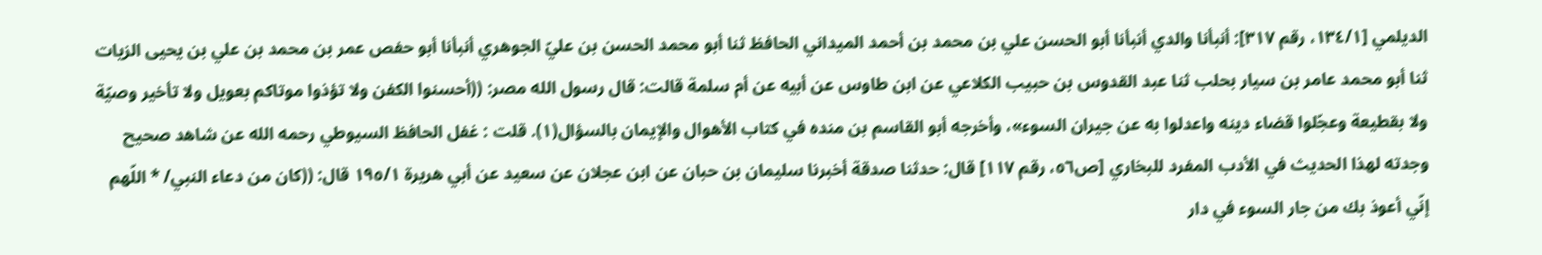الديلمي [١٣٤/١، رقم ٣١٧]: أنبأنا والدي أنبأنا أبو الحسن علي بن محمد بن أحمد الميداني الحافظ ثنا أبو محمد الحسن بن عليّ الجوهري أنبأنا أبو حفص عمر بن محمد بن علي بن يحيى الزيات ثنا أبو محمد عامر بن سيار بحلب ثنا عبد القدوس بن حبيب الكلاعي عن ابن طاوس عن أبيه عن أم سلمة قالت: قال رسول الله مصر: ((أحسنوا الكفن ولا تؤذوا موتاكم بعويل ولا تأخير وصيّة ولا بقطيعة وعجّلوا قضاء دينه واعدلوا به عن جيران السوء»، وأخرجه أبو القاسم بن منده في كتاب الأهوال والإيمان بالسؤال(١). قلت : غفل الحافظ السيوطي رحمه الله عن شاهد صحيح وجدته لهذا الحديث في الأدب المفرد للبخاري [ص٥٦، رقم ١١٧] قال: حدثنا صدقة أخبرنا سليمان بن حبان عن ابن عجلان عن سعيد عن أبي هريرة ١٩٥/١ قال: ((كان من دعاء النبي/ * اللّهم إنّي أعوذ بك من جار السوء في دار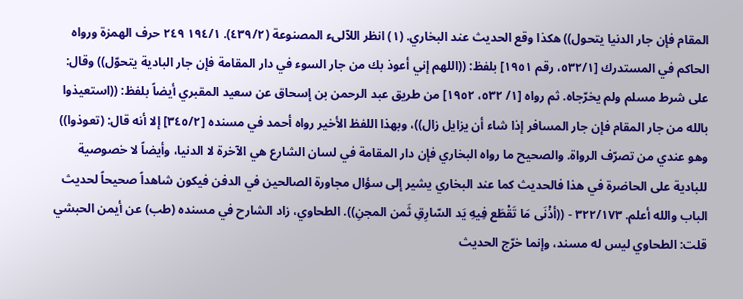المقام فإن جار الدنيا يتحول)) هكذا وقع الحديث عند البخاري. (١) انظر اللآلىء المصنوعة (٤٣٩/٢). ١٩٤/١ ٢٤٩ حرف الهمزة ورواه الحاكم في المستدرك [٥٣٢/١، رقم ١٩٥١] بلفظ: ((اللهم إني أعوذ بك من جار السوء في دار المقامة فإن جار البادية يتحوّل)) وقال: على شرط مسلم ولم يخرّجاه. ثم رواه [١/ ٥٣٢، ١٩٥٢] من طريق عبد الرحمن بن إسحاق عن سعيد المقبري أيضاً بلفظ: ((استعيذوا بالله من جار المقام فإن جار المسافر إذا شاء أن يزايل زال))، وبهذا اللفظ الأخير رواه أحمد في مسنده [٣٤٥/٢] إلا أنه قال: (تعوذوا)) وهو عندي من تصرّف الرواة. والصحيح ما رواه البخاري فإن دار المقامة في لسان الشارع هي الآخرة لا الدنيا، وأيضاً لا خصوصية للبادية على الحاضرة في هذا فالحديث كما عند البخاري يشير إلى سؤال مجاورة الصالحين في الدفن فيكون شاهداً صحيحاً لحديث الباب والله أعلم. ٣٢٢/١٧٣ - ((أذْنَى مَا تَقْطَع فِيهِ يَد السّارِقِ ثَمن المجنِ)). الطحاوي، زاد الشارح في مسنده (طب) عن أيمن الحبشي قلت: الطحاوي ليس له مسند، وإنما خرّج الحديث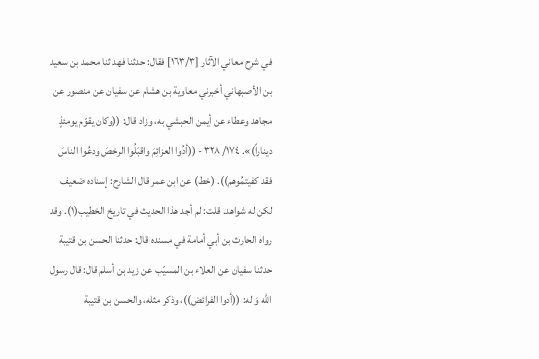في شرح معاني الآثار [١٦٣/٣] فقال: حدثنا فهد ثنا محمد بن سعيد بن الأصبهاني أخبرني معاوية بن هشام عن سفيان عن منصور عن مجاهد وعطاء عن أيمن الحبشي به، وزاد قال: ((وكان يقوّم يومئذٍ ديناراً)». ١٧٤/ ٣٢٨ - ((أدُوا العزائِمَ واقبَلُوا الرخصَ ودعُوا الناسَ فقد كفيتمُوهم)). (خط) عن ابن عمر قال الشارح: إسناده ضعيف لكن له شواهد. قلت: لم أجد هذا الحديث في تاريخ الخطيب(١). وقد رواه الحارث بن أبي أمامة في مسنده قال: حدثنا الحسن بن قتيبة حدثنا سفيان عن العلاء بن المسيّب عن زيد بن أسلم قال: قال رسول الله وَ له: ((أدوا الفرائض))، وذكر مثله، والحسن بن قتيبة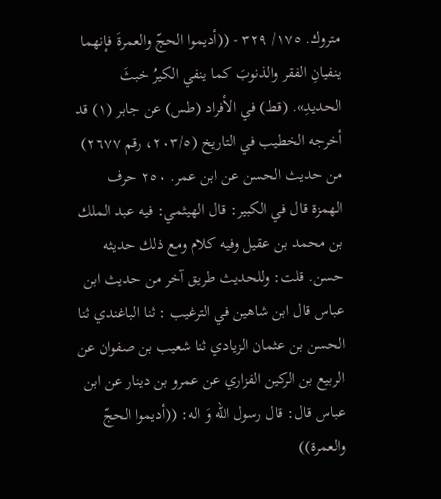متروك. ١٧٥/ ٣٢٩ - ((أديموا الحجّ والعمرةَ فإنهما ينفيانِ الفقر والذنوبَ كما ينفي الكيرُ خبثَ الحدیدِ». (قط) في الأفراد (طس) عن جابر (١) قد أخرجه الخطيب في التاريخ (٢٠٣/٥، رقم ٢٦٧٧) من حديث الحسن عن ابن عمر. ٢٥٠ حرف الهمزة قال في الكبير: قال الهيثمي: فيه عبد الملك بن محمد بن عقيل وفيه كلام ومع ذلك حديثه حسن. قلت: وللحديث طريق آخر من حديث ابن عباس قال ابن شاهين في الترغيب : ثنا الباغندي ثنا الحسن بن عثمان الزيادي ثنا شعيب بن صفوان عن الربيع بن الركين الفزاري عن عمرو بن دينار عن ابن عباس قال: قال رسول الله وَ اله: ((أديموا الحجّ والعمرة))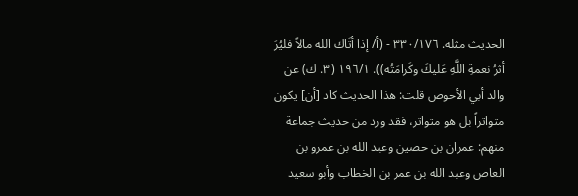الحديث مثله. ٣٣٠/١٧٦ - (أ/ إذا أتَاك الله مالاً فليُرَ أثرُ نعمةِ اللَّهِ عَليكَ وكَرامَتُه)). ١٩٦/١ (٣. ك) عن والد أبي الأحوص قلت: هذا الحديث كاد [أن] يكون متواتراً بل هو متواتر، فقد ورد من حديث جماعة منهم: عمران بن حصين وعبد الله بن عمرو بن العاص وعبد الله بن عمر بن الخطاب وأبو سعيد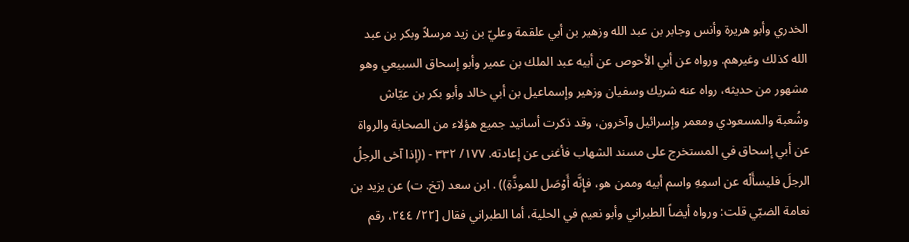الخدري وأبو هريرة وأنس وجابر بن عبد الله وزهير بن أبي علقمة وعليّ بن زيد مرسلاً وبكر بن عبد الله كذلك وغيرهم. ورواه عن أبي الأحوص عن أبيه عبد الملك بن عمير وأبو إسحاق السبيعي وهو مشهور من حديثه، رواه عنه شريك وسفيان وزهير وإسماعيل بن أبي خالد وأبو بكر بن عيّاش وشُعبة والمسعودي ومعمر وإسرائيل وآخرون، وقد ذكرت أسانيد جميع هؤلاء من الصحابة والرواة عن أبي إسحاق في المستخرج على مسند الشهاب فأغنى عن إعادته. ١٧٧/ ٣٣٢ - ((إذا آخى الرجلُ الرجلَ فليسأَلْه عن اسمِهِ واسم أبيه وممن هو، فإِنَّه أَوْصَل للموذَّةِ)) . ابن سعد (تخ. ت) عن يزيد بن نعامة الضبّي قلت: ورواه أيضاً الطبراني وأبو نعيم في الحلية، أما الطبراني فقال [٢٢/ ٢٤٤، رقم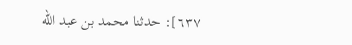٦٣٧]: حدثنا محمد بن عبد الله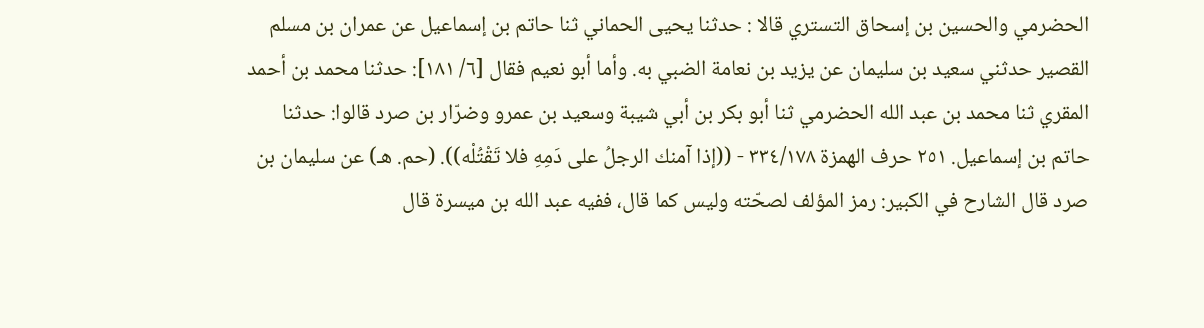الحضرمي والحسين بن إسحاق التستري قالا : حدثنا يحيى الحماني ثنا حاتم بن إسماعيل عن عمران بن مسلم القصير حدثني سعيد بن سليمان عن يزيد بن نعامة الضبي به. وأما أبو نعيم فقال [٦/ ١٨١]: حدثنا محمد بن أحمد المقري ثنا محمد بن عبد الله الحضرمي ثنا أبو بكر بن أبي شيبة وسعيد بن عمرو وضرّار بن صرد قالوا: حدثنا حاتم بن إسماعيل. ٢٥١ حرف الهمزة ٣٣٤/١٧٨ - ((إذا آمنك الرجلُ على دَمِهِ فلا تَقْتُلْه)). (حم. هـ) عن سليمان بن صرد قال الشارح في الكبير: رمز المؤلف لصحّته وليس كما قال، ففيه عبد الله بن ميسرة قال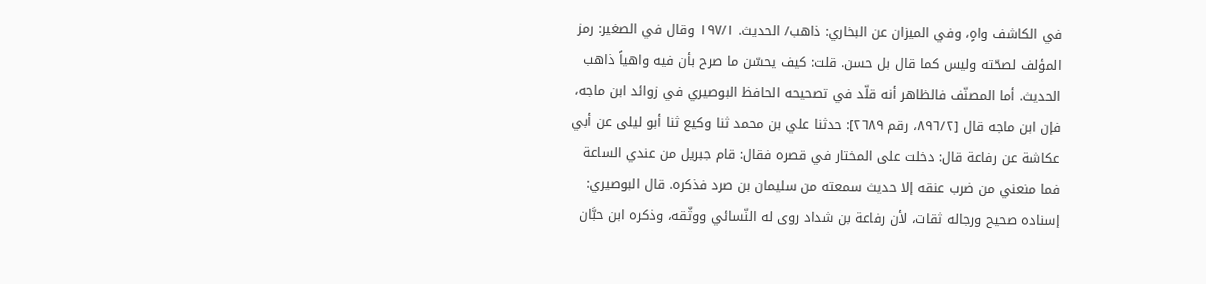في الكاشف واهٍ، وفي الميزان عن البخاري: ذاهب/ الحديث. ١٩٧/١ وقال في الصغير: رمز المؤلف لصحّته وليس كما قال بل حسن. قلت: كيف يحسّن ما صرح بأن فيه واهياً ذاهب الحديث. أما المصنّف فالظاهر أنه قلّد في تصحيحه الحافظ البوصيري في زوائد ابن ماجه، فإن ابن ماجه قال [٨٩٦/٢، رقم ٢٦٨٩]: حدثنا علي بن محمد ثنا وكيع ثنا أبو ليلى عن أبي عكاشة عن رفاعة قال: دخلت على المختار في قصره فقال: قام جبريل من عندي الساعة فما منعني من ضرب عنقه إلا حديث سمعته من سليمان بن صرد فذكره. قال البوصيري: إسناده صحيح ورجاله ثقات، لأن رفاعة بن شداد روى له النّسائي ووثّقه، وذكره ابن حبَّان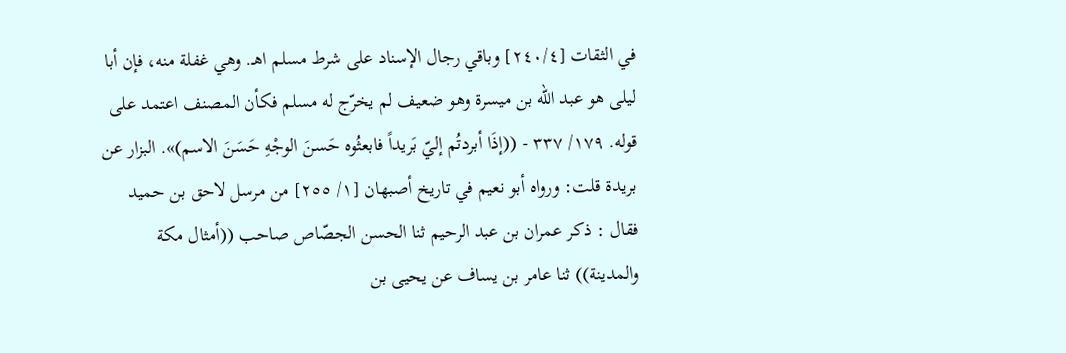في الثقات [٢٤٠/٤] وباقي رجال الإسناد على شرط مسلم اهـ. وهي غفلة منه، فإن أبا ليلى هو عبد الله بن ميسرة وهو ضعيف لم يخرّج له مسلم فكأن المصنف اعتمد على قوله. ١٧٩/ ٣٣٧ - ((إذَا أبردتُم إليّ بَريداً فابعثُوه حَسنَ الوجْهِ حَسَنَ الاسم)». البزار عن بريدة قلت: ورواه أبو نعيم في تاريخ أصبهان [١/ ٢٥٥] من مرسل لاحق بن حميد فقال : ذكر عمران بن عبد الرحيم ثنا الحسن الجصّاص صاحب ((أمثال مكة والمدينة)) ثنا عامر بن يساف عن يحيى بن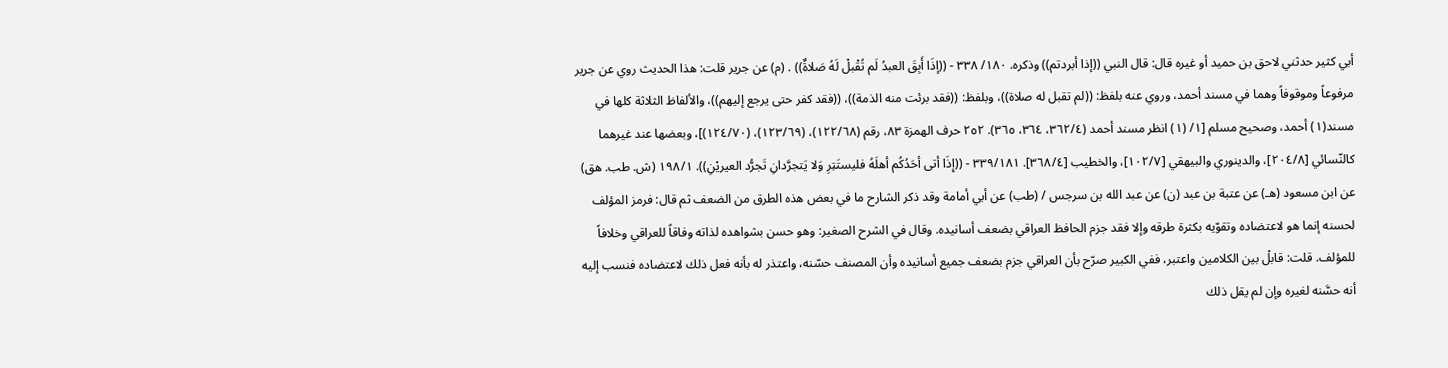أبي كثير حدثني لاحق بن حميد أو غيره قال: قال النبي ((إذا أبردتم)) وذكره. ١٨٠/ ٣٣٨ - ((إذَا أَبِقَ العبدُ لَم تُقْبلْ لَهُ صَلاةٌ)) . (م) عن جرير قلت: هذا الحديث روي عن جرير مرفوعاً وموقوفاً وهما في مسند أحمد، وروي عنه بلفظ: ((لم تقبل له صلاة))، وبلفظ: ((فقد برئت منه الذمة))، ((فقد كفر حتى يرجع إليهم))، والألفاظ الثلاثة كلها في مسند(١) أحمد، وصحيح مسلم [١/ (١) انظر مسند أحمد (٣٦٢/٤، ٣٦٤، ٣٦٥). ٢٥٢ حرف الهمزة ٨٣، رقم (١٢٢/٦٨)، (١٢٣/٦٩)، (١٢٤/٧٠)]، وبعضها عند غيرهما كالنّسائي [٢٠٤/٨]، والدينوري والبيهقي [١٠٢/٧]، والخطيب [٣٦٨/٤]. ٣٣٩/١٨١ - ((إِذَا أتى أحَدُكُم أهلَهُ فليستَتِرِ وَلا يَتجرَّدانِ تَجرُّد العیریْنِ)). ١٩٨/١ (ش. طب. هق) عن ابن مسعود (هـ) عن عتبة بن عبد (ن) عن عبد الله بن سرجس / (طب) عن أبي أمامة وقد ذكر الشارح ما في بعض هذه الطرق من الضعف ثم قال: فرمز المؤلف لحسنه إنما هو لاعتضاده وتقوّيه بكثرة طرقه وإلا فقد جزم الحافظ العراقي بضعف أسانيده. وقال في الشرح الصغير: وهو حسن بشواهده لذاته وفاقاً للعراقي وخلافاً للمؤلف. قلت: قابلْ بين الكلامين واعتبر، ففي الكبير صرّح بأن العراقي جزم بضعف جميع أسانيده وأن المصنف حسّنه، واعتذر له بأنه فعل ذلك لاعتضاده فنسب إليه أنه حسَّنه لغيره وإن لم يقل ذلك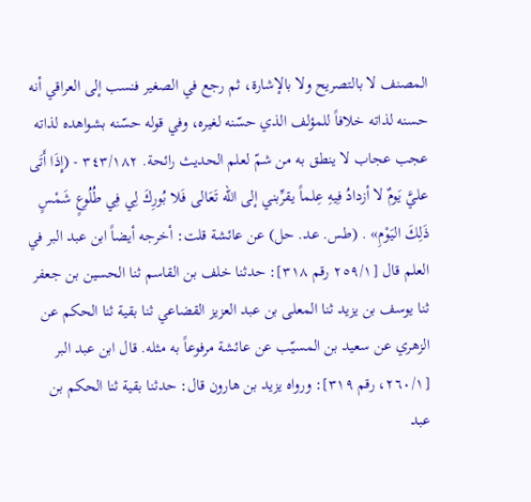المصنف لا بالتصريح ولا بالإشارة، ثم رجع في الصغير فنسب إلى العراقي أنه حسنه لذاته خلافاً للمؤلف الذي حسّنه لغيره، وفي قوله حسّنه بشواهده لذاته عجب عجاب لا ينطق به من شمّ لعلم الحديث رائحة. ٣٤٣/١٨٢ - (إِذَا أَتَى عليَّ يَومٌ لا أزدادُ فِيهِ عِلماً يقرِّبني إلى الله تَعَالى فَلا بُورِكَ لِي فِي طُلُوعٍ شَمْسٍ ذَلِكَ اليَوْمِ» . (طس. عد. حل) عن عائشة قلت: أخرجه أيضاً ابن عبد البر في العلم قال [٢٥٩/١ رقم ٣١٨]: حدثنا خلف بن القاسم ثنا الحسين بن جعفر ثنا يوسف بن يزيد ثنا المعلى بن عبد العزيز القضاعي ثنا بقية ثنا الحكم عن الزهري عن سعيد بن المسيّب عن عائشة مرفوعاً به مثله. قال ابن عبد البر [٢٦٠/١، رقم ٣١٩]: ورواه يزيد بن هارون قال: حدثنا بقية ثنا الحكم بن عبد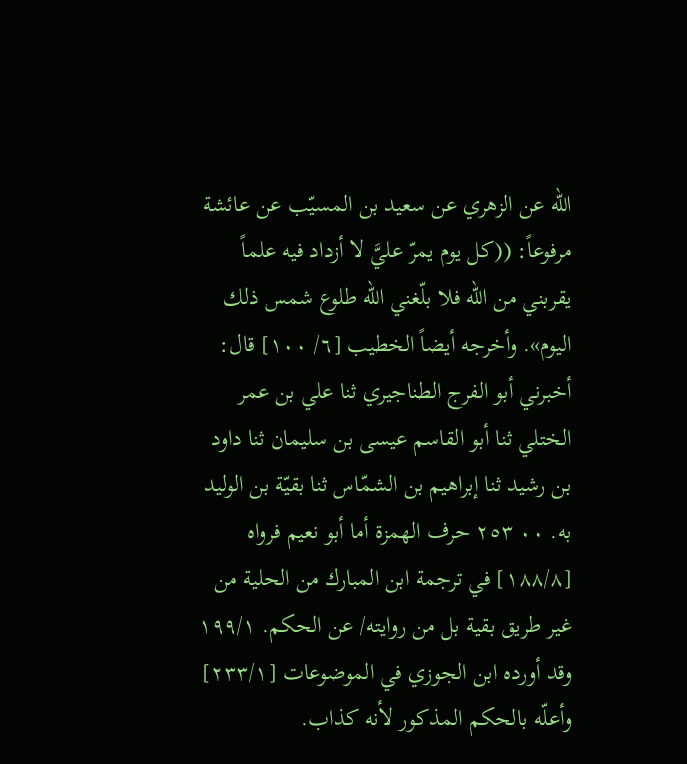الله عن الزهري عن سعيد بن المسيّب عن عائشة مرفوعاً: ((كل يوم يمرّ عليَّ لا أزداد فيه علماً يقربني من الله فلا بلّغني الله طلوع شمس ذلك اليوم». وأخرجه أيضاً الخطيب [٦/ ١٠٠] قال: أخبرني أبو الفرج الطناجيري ثنا علي بن عمر الختلي ثنا أبو القاسم عيسى بن سليمان ثنا داود بن رشيد ثنا إبراهيم بن الشمّاس ثنا بقيّة بن الوليد به. ٠٠ ٢٥٣ حرف الهمزة أما أبو نعيم فرواه [١٨٨/٨] في ترجمة ابن المبارك من الحلية من غير طريق بقية بل من روايته/ عن الحكم. ١٩٩/١ وقد أورده ابن الجوزي في الموضوعات [٢٣٣/١] وأعلّه بالحكم المذكور لأنه كذاب.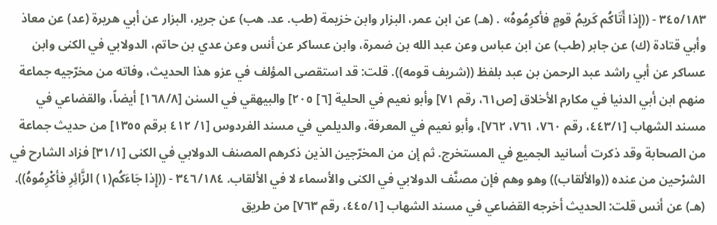٣٤٥/١٨٣ - ((إِذا أَتَاكُم كَریمُ قومٍ فأكرِمُوهُ» . (هـ) عن ابن عمر، البزار وابن خزيمة (طب. عد. هب) عن جرير، البزار عن أبي هريرة (عد) عن معاذ وأبي قتادة (ك) عن جابر (طب) عن ابن عباس وعن عبد الله بن ضمرة، وابن عساكر عن أنس وعن عدي بن حاتم، الدولابي في الكنى وابن عساكر عن أبي راشد عبد الرحمن بن عبد بلفظ ((شريف قومه)). قلت: قد استقصى المؤلف في عزو هذا الحديث، وفاته من مخرّجيه جماعة منهم ابن أبي الدنيا في مكارم الأخلاق [ص٦١، رقم ٧١] وأبو نعيم في الحلية [٦] ٢٠٥] والبيهقي في السنن [١٦٨/٨] أيضاً، والقضاعي في مسند الشهاب [٤٤٣/١، رقم ٧٦٠، ٧٦١، ٧٦٢]، وأبو نعيم في المعرفة، والديلمي في مسند الفردوس [١/ ٤١٢ برقم ١٣٥٥] من حديث جماعة من الصحابة وقد ذكرت أسانيد الجميع في المستخرج. ثم إن من المخرّجين الذين ذكرهم المصنف الدولابي في الكنى [٣١/١] فزاد الشارح في الشرْحين من عنده ((والألقاب)) وهو وهم فإن مصنَّف الدولابي في الكنى والأسماء لا في الألقاب. ٣٤٦/١٨٤ - ((إِذا جَاءَكُم(١) الزَّائِرِ فأكْرِمُوهُ)). (هـ) عن أنس قلت: الحديث أخرجه القضاعي في مسند الشهاب [٤٤٥/١، رقم ٧٦٣] من طريق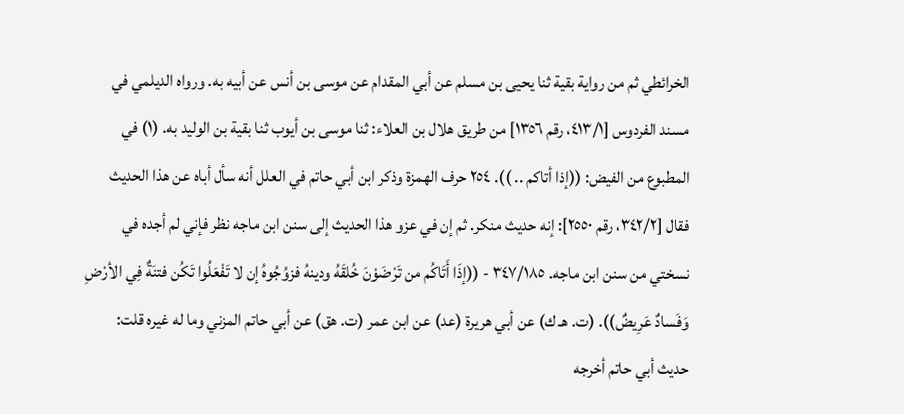الخرائطي ثم من رواية بقية ثنا يحيى بن مسلم عن أبي المقدام عن موسى بن أنس عن أبيه به. ورواه الديلمي في مسند الفردوس [٤١٣/١، رقم ١٣٥٦] من طريق هلال بن العلاء: ثنا موسى بن أيوب ثنا بقية بن الوليد به. (١) في المطبوع من الفيض: ((إذا أتاكم .. )). ٢٥٤ حرف الهمزة وذكر ابن أبي حاتم في العلل أنه سأل أباه عن هذا الحديث فقال [٣٤٢/٢، رقم ٢٥٥٠]: إنه حديث منكر. ثم إن في عزو هذا الحديث إلى سنن ابن ماجه نظر فإني لم أجده في نسختي من سنن ابن ماجه. ٣٤٧/١٨٥ - ((إذَا أَتَاكُم من تَرْضَوْنَ خُلقَهُ ودينهُ فزوُجُوهُ إن لا تَفْعَلُوا تَكُن فتنَةٌ فِي الأرْضِ وَفَسادٌ عَرِيضٌ)). (ت. هـ ك) عن أبي هريرة (عد) عن ابن عمر (ت. هق) عن أبي حاتم المزني وما له غيره قلت: حديث أبي حاتم أخرجه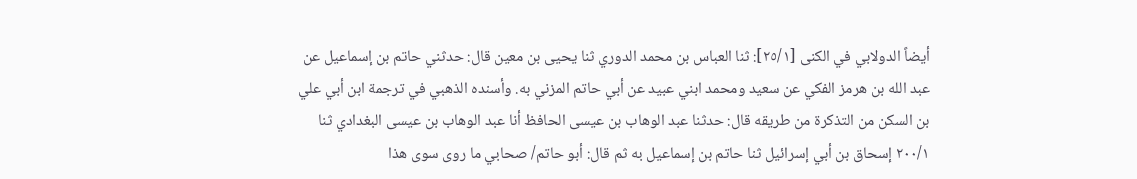أيضاً الدولابي في الكنى [٢٥/١]: ثنا العباس بن محمد الدوري ثنا يحيى بن معين قال: حدثني حاتم بن إسماعيل عن عبد الله بن هرمز الفكي عن سعيد ومحمد ابني عبيد عن أبي حاتم المزني به. وأسنده الذهبي في ترجمة ابن أبي علي بن السكن من التذكرة من طريقه قال: حدثنا عبد الوهاب بن عيسى الحافظ أنا عبد الوهاب بن عيسى البغدادي ثنا ٢٠٠/١ إسحاق بن أبي إسرائيل ثنا حاتم بن إسماعيل به ثم قال: أبو حاتم/ صحابي ما روى سوى هذا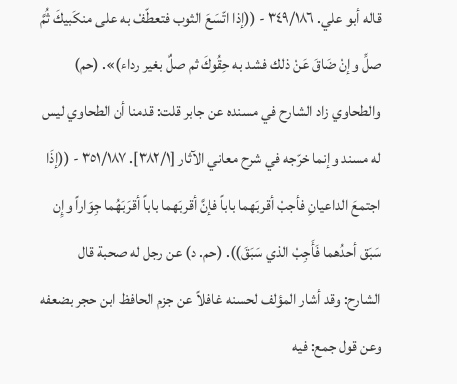قاله أبو علي. ٣٤٩/١٨٦ - ((إذا اتّسَعَ الثوب فتعطّفْ به على منكَبيكَ ثُمَّ صلِّ وإنْ ضَاقَ عَنْ ذلك فشد به حِقُوكَ ثم صلٌ بغير رداء)». (حم) والطحاوي زاد الشارح في مسنده عن جابر قلت: قدمنا أن الطحاوي ليس له مسند وإنما خرّجه في شرح معاني الآثار [٣٨٢/١]. ٣٥١/١٨٧ - ((إذَا اجتمعَ الداعيانِ فأجبْ أقربَهما باباً فإنَّ أقربَهما باباً أقرَبَهُما جِوَاراً وإِن سَبَق أحدُهما فَأَجِبْ الذي سَبَقَ)). (حم. د) عن رجل له صحبة قال الشارح: وقد أشار المؤلف لحسنه غافلاً عن جزم الحافظ ابن حجر بضعفه وعن قول جمع: فيه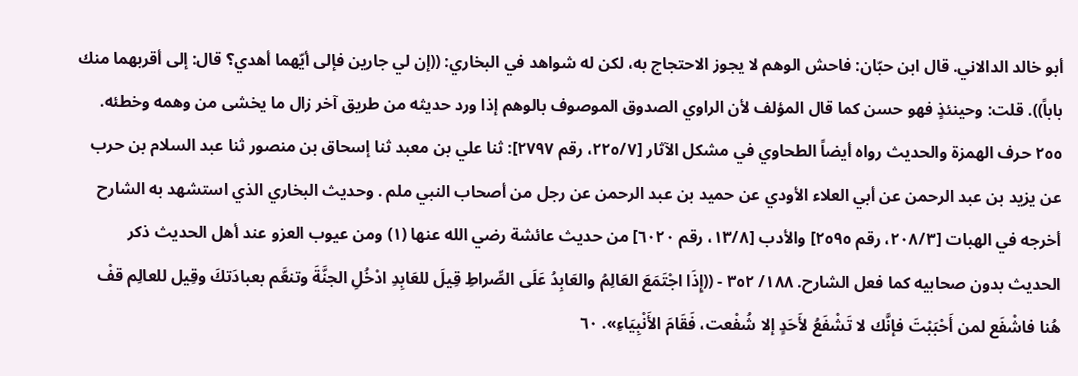أبو خالد الدالاني. قال ابن حبّان: فاحش الوهم لا يجوز الاحتجاج به، لكن له شواهد في البخاري: ((إن لي جارين فإلى أيّهما أهدي؟ قال: إلى أقربهما منك باباً)). قلت: وحينئذٍ فهو حسن كما قال المؤلف لأن الراوي الصدوق الموصوف بالوهم إذا ورد حديثه من طريق آخر زال ما يخشى من وهمه وخطئه. ٢٥٥ حرف الهمزة والحديث رواه أيضاً الطحاوي في مشكل الآثار [٢٢٥/٧، رقم ٢٧٩٧]: ثنا علي بن معبد ثنا إسحاق بن منصور ثنا عبد السلام بن حرب عن يزيد بن عبد الرحمن عن أبي العلاء الأودي عن حميد بن عبد الرحمن عن رجل من أصحاب النبي ملم . وحديث البخاري الذي استشهد به الشارح أخرجه في الهبات [٢٠٨/٣، رقم ٢٥٩٥] والأدب [١٣/٨، رقم ٦٠٢٠] من حديث عائشة رضي الله عنها (١) ومن عيوب العزو عند أهل الحديث ذكر الحديث بدون صحابيه كما فعل الشارح. ١٨٨/ ٣٥٢ - ((إِذَا اجْتَمَعَ العَالِمُ والعَابِدُ عَلَى الصِّراطِ قِيلَ للعَابِدِ ادْخُلِ الجنَّةَ وتنعَّم بعبادَتكَ وقِيل للعالِم قفْ هُنا فاشْفَع لمن أَحْبَبْتَ فإنَّك لا تَشْفَعُ لأَحَدٍ إلا شُفْعت، فَقَامَ الأَنْبِيَاءِ». ٦٠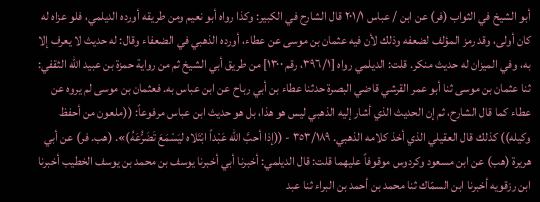أبو الشيخ في الثواب (فر) عن ابن / عباس ٢٠١/١ قال الشارح في الكبير: وكذا رواه أبو نعيم ومن طريقه أورده الديلمي، فلو عزاه له كان أولى، وقد رمز المؤلف لضعفه وذلك لأن فيه عثمان بن موسى عن عطاء، أورده الذهبي في الضعفاء وقال: له حديث لا يعرف إلا به، وفي الميزان له حديث منكر. قلت: الديلمي رواه [٣٩٦/١، رقم ١٣٠٠] من طريق أبي الشيخ ثم من رواية حمزة بن عبيد الله الثقفي: ثنا عثمان بن موسى ثنا أبو عمر القرشي قاضي البصرة حدثنا عطاء بن أبي رباح عن ابن عباس به. فعثمان بن موسى لم يروه عن عطاء كما قال الشارح، ثم إن الحديث الذي أشار إليه الذهبي ليس هو هذا، بل هو حديث ابن عباس مرفوعاً: ((ملعون من أحفظ وكيله)) كذلك قال العقيلي الذي أخذ كلامه الذهبي. ٣٥٣/١٨٩ - ((إذا أحبَّ الله عَبْداً ابْتَلاه ليَسْمَعَ تَضَرُّعَهُ)». (هب. فر) عن أبي هريرة (هب) عن ابن مسعود وكردوس موقوفاً عليهما قلت: قال الديلمي: أخبرنا أبي أخبرنا يوسف بن محمد بن يوسف الخطيب أخبرنا ابن رزقويه أخبرنا ابن السمّاك ثنا محمد بن أحمد بن البراء ثنا عبد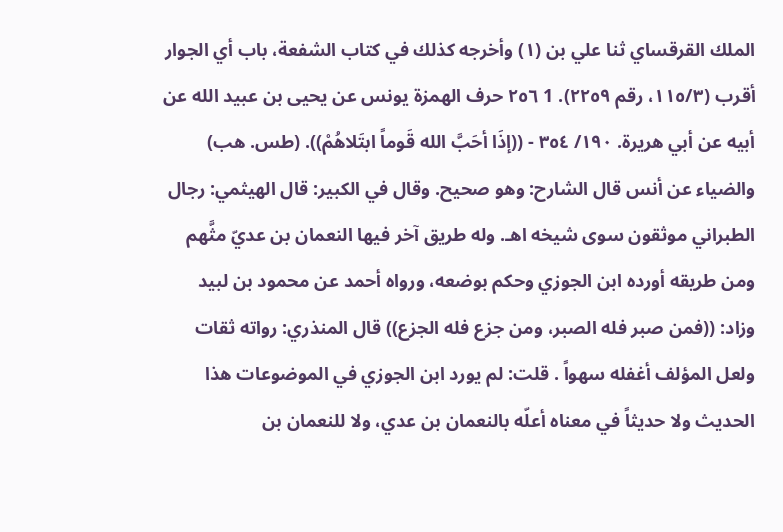الملك القرقساي ثنا علي بن (١) وأخرجه كذلك في كتاب الشفعة، باب أي الجوار أقرب (١١٥/٣، رقم ٢٢٥٩). 1 ٢٥٦ حرف الهمزة يونس عن يحيى بن عبيد الله عن أبيه عن أبي هريرة. ١٩٠/ ٣٥٤ - ((إذَا أحَبَّ الله قَوماً ابتَلاهُمْ)). (طس. هب) والضياء عن أنس قال الشارح: وهو صحيح. وقال في الكبير: قال الهيثمي: رجال الطبراني موثقون سوى شيخه اهـ. وله طريق آخر فيها النعمان بن عديّ مثَّهم ومن طريقه أورده ابن الجوزي وحكم بوضعه، ورواه أحمد عن محمود بن لبيد وزاد: ((فمن صبر فله الصبر، ومن جزع فله الجزع)) قال المنذري: رواته ثقات ولعل المؤلف أغفله سهواً . قلت: لم يورد ابن الجوزي في الموضوعات هذا الحديث ولا حديثاً في معناه أعلّه بالنعمان بن عدي، ولا للنعمان بن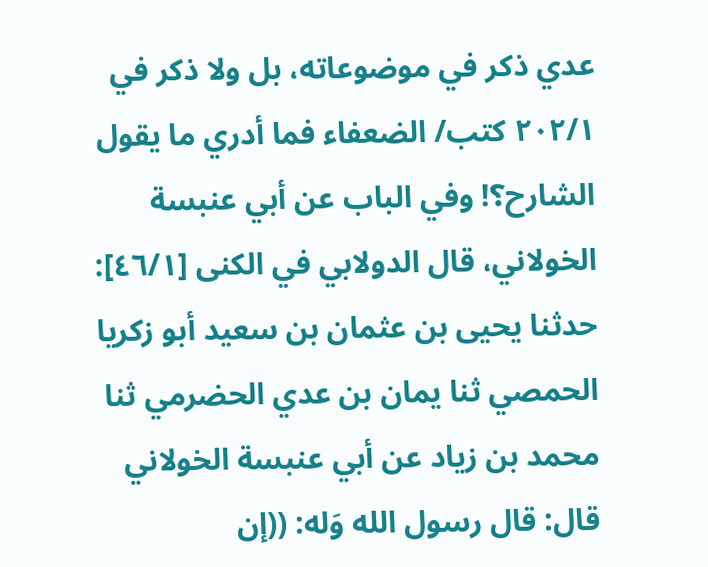عدي ذكر في موضوعاته، بل ولا ذكر في ٢٠٢/١ كتب/ الضعفاء فما أدري ما يقول الشارح؟! وفي الباب عن أبي عنبسة الخولاني، قال الدولابي في الكنى [٤٦/١]: حدثنا يحيى بن عثمان بن سعيد أبو زكريا الحمصي ثنا يمان بن عدي الحضرمي ثنا محمد بن زياد عن أبي عنبسة الخولاني قال: قال رسول الله وَله: ((إن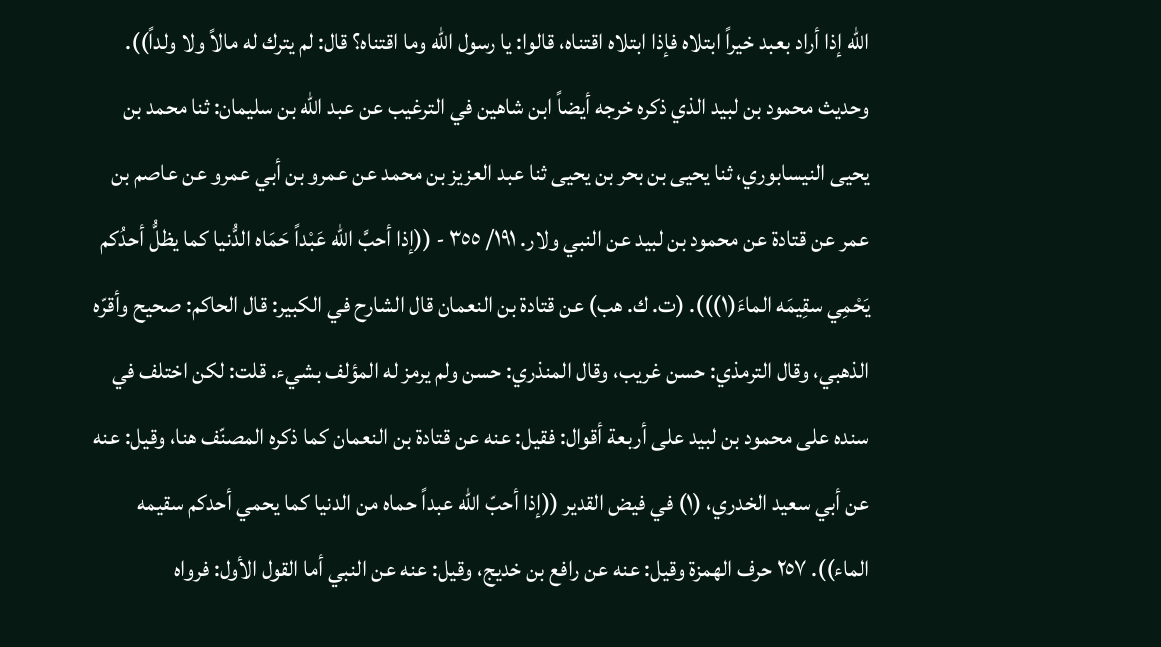الله إذا أراد بعبد خيراً ابتلاه فإذا ابتلاه اقتناه، قالوا: يا رسول الله وما اقتناه؟ قال: لم يترك له مالاً ولا ولداً)). وحديث محمود بن لبيد الذي ذكره خرجه أيضاً ابن شاهين في الترغيب عن عبد الله بن سليمان: ثنا محمد بن يحيى النيسابوري، ثنا يحيى بن بحر بن يحيى ثنا عبد العزيز بن محمد عن عمرو بن أبي عمرو عن عاصم بن عمر عن قتادة عن محمود بن لبيد عن النبي ولار. ١٩١/ ٣٥٥ - ((إذا أحبَّ الله عَبْداً حَمَاه الدُّنيا كما يظلُّ أحدُكم يَحْمِي سقِيمَه الماءَ(١))). (ت. ك. هب) عن قتادة بن النعمان قال الشارح في الكبير: قال الحاكم: صحيح وأقرّه الذهبي، وقال الترمذي: حسن غريب، وقال المنذري: حسن ولم يرمز له المؤلف بشيء. قلت: لكن اختلف في سنده على محمود بن لبيد على أربعة أقوال: فقيل: عنه عن قتادة بن النعمان كما ذكره المصنّف هنا، وقيل: عنه عن أبي سعيد الخدري، (١) في فيض القدير ((إذا أحبّ الله عبداً حماه من الدنيا كما يحمي أحدكم سقيمه الماء)). ٢٥٧ حرف الهمزة وقيل: عنه عن رافع بن خديج، وقيل: عنه عن النبي أما القول الأول: فرواه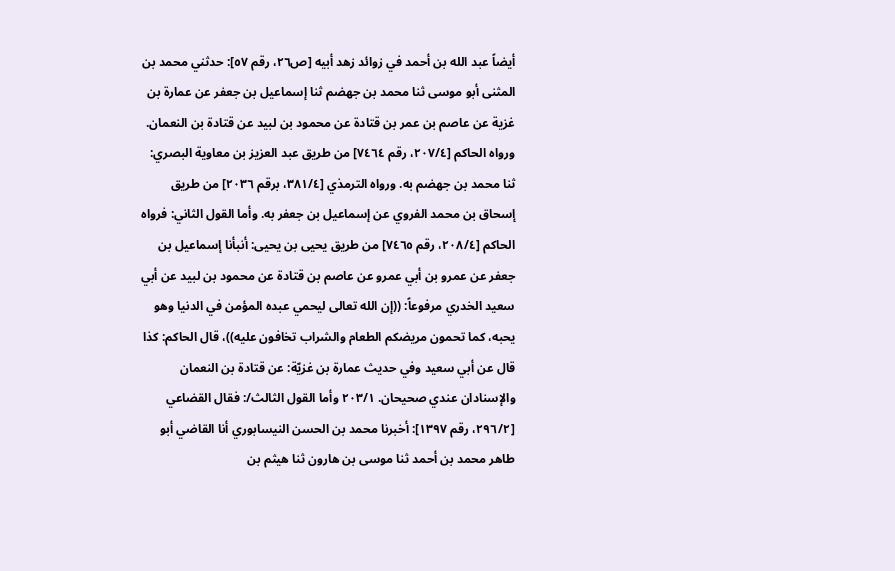أيضاً عبد الله بن أحمد في زوائد زهد أبيه [ص٢٦، رقم ٥٧]: حدثني محمد بن المثنى أبو موسى ثنا محمد بن جهضم ثنا إسماعيل بن جعفر عن عمارة بن غزية عن عاصم بن عمر بن قتادة عن محمود بن لبيد عن قتادة بن النعمان. ورواه الحاكم [٢٠٧/٤، رقم ٧٤٦٤] من طريق عبد العزيز بن معاوية البصري: ثنا محمد بن جهضم به. ورواه الترمذي [٣٨١/٤، برقم ٢٠٣٦] من طريق إسحاق بن محمد الفروي عن إسماعيل بن جعفر به. وأما القول الثاني: فرواه الحاكم [٢٠٨/٤، رقم ٧٤٦٥] من طريق يحيى بن يحيى: أنبأنا إسماعيل بن جعفر عن عمرو بن أبي عمرو عن عاصم بن قتادة عن محمود بن لبيد عن أبي سعيد الخدري مرفوعاً: ((إن الله تعالى ليحمي عبده المؤمن في الدنيا وهو يحبه، كما تحمون مريضكم الطعام والشراب تخافون عليه))، قال الحاكم: كذا قال عن أبي سعيد وفي حديث عمارة بن غزيّة: عن قتادة بن النعمان والإسنادان عندي صحيحان. ٢٠٣/١ وأما القول الثالث/: فقال القضاعي [٢٩٦/٢، رقم ١٣٩٧]: أخبرنا محمد بن الحسن النيسابوري أنا القاضي أبو طاهر محمد بن أحمد ثنا موسى بن هارون ثنا هيثم بن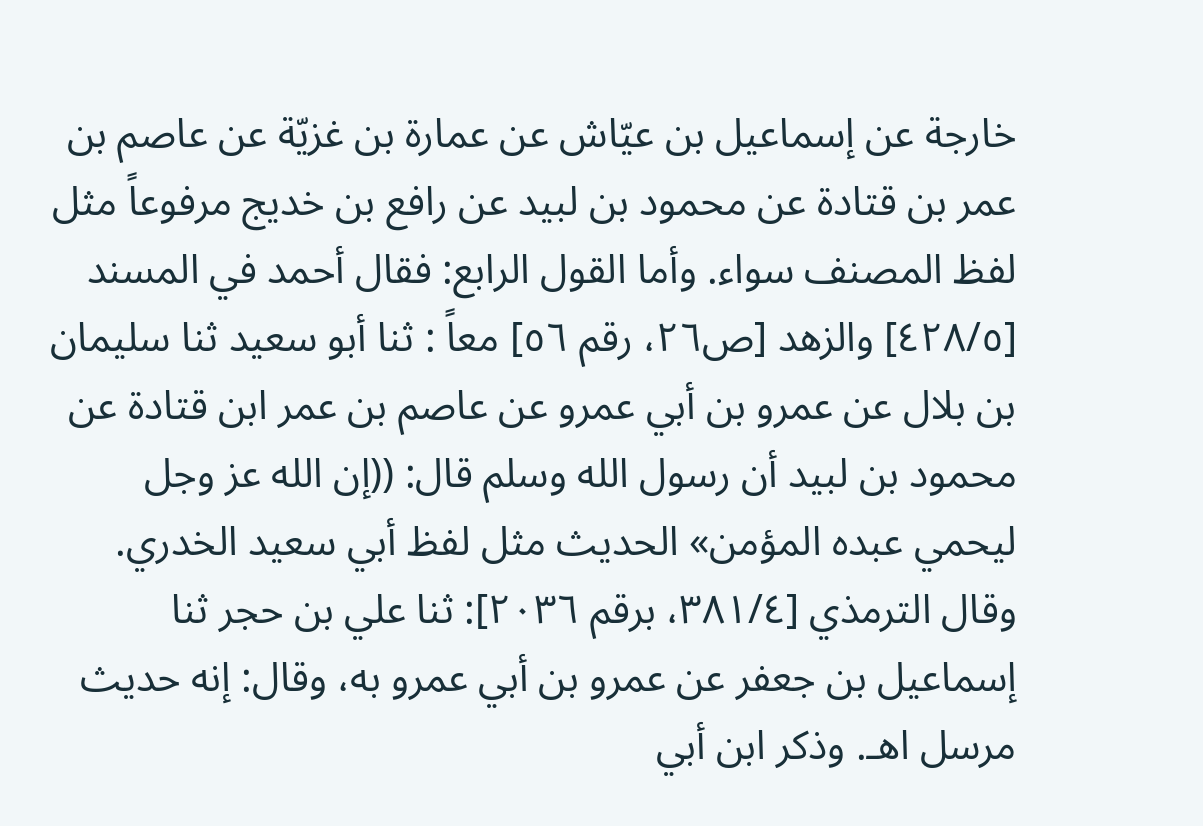خارجة عن إسماعيل بن عيّاش عن عمارة بن غزيّة عن عاصم بن عمر بن قتادة عن محمود بن لبيد عن رافع بن خديج مرفوعاً مثل لفظ المصنف سواء. وأما القول الرابع: فقال أحمد في المسند [٤٢٨/٥] والزهد [ص٢٦، رقم ٥٦] معاً : ثنا أبو سعيد ثنا سليمان بن بلال عن عمرو بن أبي عمرو عن عاصم بن عمر ابن قتادة عن محمود بن لبيد أن رسول الله وسلم قال: ((إن الله عز وجل ليحمي عبده المؤمن» الحديث مثل لفظ أبي سعيد الخدري. وقال الترمذي [٣٨١/٤، برقم ٢٠٣٦]: ثنا علي بن حجر ثنا إسماعيل بن جعفر عن عمرو بن أبي عمرو به، وقال: إنه حديث مرسل اهـ. وذكر ابن أبي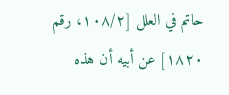حاتم في العلل [١٠٨/٢، رقم ١٨٢٠] عن أبيه أن هذه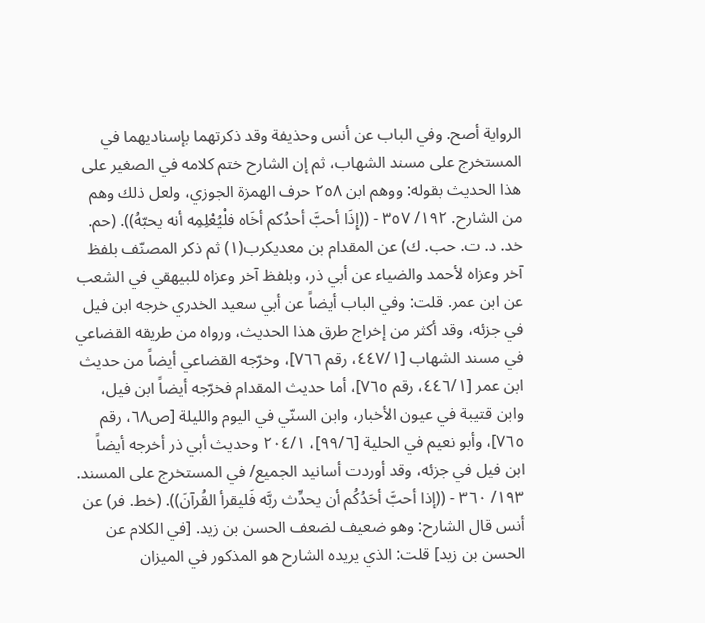الرواية أصح. وفي الباب عن أنس وحذيفة وقد ذكرتهما بإسناديهما في المستخرج على مسند الشهاب، ثم إن الشارح ختم كلامه في الصغير على هذا الحديث بقوله: ووهم ابن ٢٥٨ حرف الهمزة الجوزي، ولعل ذلك وهم من الشارح. ١٩٢/ ٣٥٧ - ((إِذَا أحبَّ أحدُكم أخَاه فلْيُعْلِمِه أنه يحبّهُ)). (حم. خد. د. ت. حب. ك) عن المقدام بن معديكرب(١) ثم ذكر المصنّف بلفظ آخر وعزاه لأحمد والضياء عن أبي ذر، وبلفظ آخر وعزاه للبيهقي في الشعب عن ابن عمر. قلت: وفي الباب أيضاً عن أبي سعيد الخدري خرجه ابن فيل في جزئه، وقد أكثر من إخراج طرق هذا الحديث، ورواه من طريقه القضاعي في مسند الشهاب [٤٤٧/١، رقم ٧٦٦]، وخرّجه القضاعي أيضاً من حديث ابن عمر [٤٤٦/١، رقم ٧٦٥]، أما حديث المقدام فخرّجه أيضاً ابن فيل، وابن قتيبة في عيون الأخبار، وابن السنّي في اليوم والليلة [ص٦٨، رقم ٧٦٥]، وأبو نعيم في الحلية [٩٩/٦]، ٢٠٤/١ وحديث أبي ذر أخرجه أيضاً ابن فيل في جزئه، وقد أوردت أسانيد الجميع/ في المستخرج على المسند. ١٩٣/ ٣٦٠ - ((إذا أحبَّ أحَدُكُم أن يحدِّث ربَّه فَليقرأ القُرآنَ)). (خط. فر) عن أنس قال الشارح: وهو ضعيف لضعف الحسن بن زيد. [في الكلام عن الحسن بن زيد] قلت: الذي يريده الشارح هو المذكور في الميزان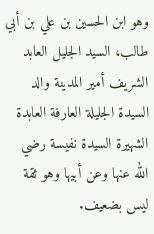وهو ابن الحسين بن علي بن أبي طالب، السيد الجليل العابد الشريف أمير المدينة والد السيدة الجليلة العارفة العابدة الشهيرة السيدة نفيسة رضي الله عنها وعن أبيها وهو ثقة ليس بضعيف.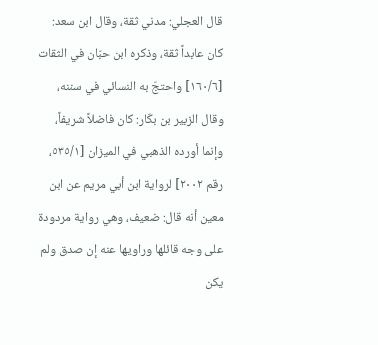قال العجلي: مدني ثقة، وقال ابن سعد: كان عابداً ثقة، وذكره ابن حبّان في الثقات [١٦٠/٦] واحتجّ به النسائي في سننه، وقال الزبير بن بكّار: كان فاضلاً شريفاً، وإنما أورده الذهبي في الميزان [٥٣٥/١، رقم ٢٠٠٢] لرواية ابن أبي مريم عن ابن معين أنه قال: ضعيف، وهي رواية مردودة على وجه قائلها وراويها عنه إن صدق ولم يكن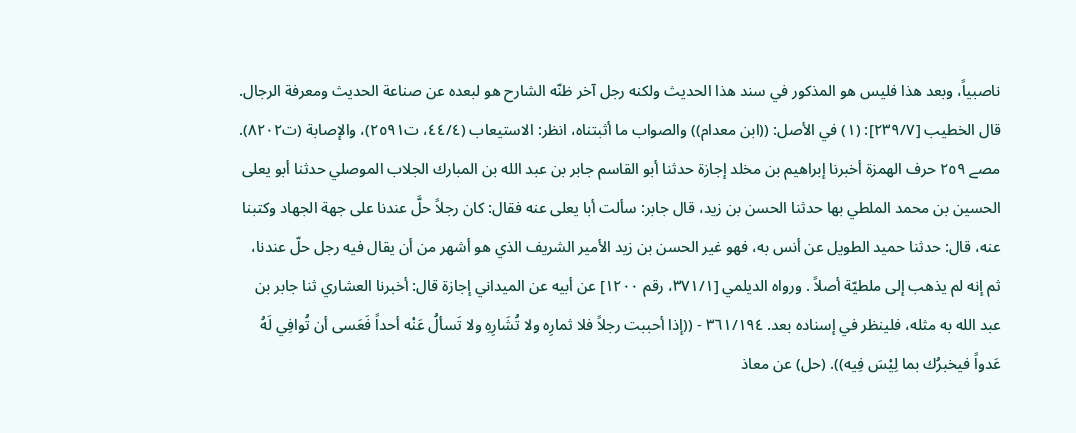ناصبياً، وبعد هذا فليس هو المذكور في سند هذا الحديث ولكنه رجل آخر ظنّه الشارح هو لبعده عن صناعة الحديث ومعرفة الرجال. قال الخطيب [٢٣٩/٧]: (١) في الأصل: ((ابن معدام)) والصواب ما أثبتناه، انظر: الاستيعاب (٤٤/٤، ت٢٥٩١)، والإصابة (ت٨٢٠٢). مصے ٢٥٩ حرف الهمزة أخبرنا إبراهيم بن مخلد إجازة حدثنا أبو القاسم جابر بن عبد الله بن المبارك الجلاب الموصلي حدثنا أبو يعلى الحسين بن محمد الملطي بها حدثنا الحسن بن زيد، قال جابر: سألت أبا يعلى عنه فقال: كان رجلاً حلَّ عندنا على جهة الجهاد وكتبنا عنه، قال: حدثنا حميد الطويل عن أنس به، فهو غير الحسن بن زيد الأمير الشريف الذي هو أشهر من أن يقال فيه رجل حلّ عندنا، ثم إنه لم يذهب إلى ملطيّة أصلاً . ورواه الديلمي [٣٧١/١، رقم ١٢٠٠] عن أبيه عن الميداني إجازة قال: أخبرنا العشاري ثنا جابر بن عبد الله به مثله، فلينظر في إسناده بعد. ٣٦١/١٩٤ - ((إذا أحببت رجلاً فلا ثمارِه ولا تُشَارِهِ ولا تَسألُ عَنْه أحداً فَعَسى أن تُوافِي لَهُ عَدواً فيخبرُك بما لِيْسَ فِيه)). (حل) عن معاذ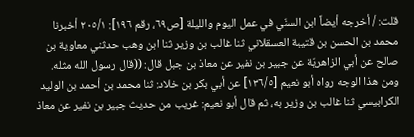قلت: / أخرجه أيضاً ابن السنّي في عمل اليوم والليلة [ص٦٩، رقم ١٩٦]: ٢٠٥/١ أخبرنا محمد بن الحسن بن قتيبة العسقلاني ثنا غالب بن وزير ثنا ابن وهب حدثني معاوية بن صالح عن أبي الزاهريّة عن جبير بن نفير عن معاذ بن جبل قال: ((قال رسول الله مثله. ومن هذا الوجه رواه أبو نعيم [١٣٦/٥] عن أبي بكر بن خلاد: ثنا محمد بن أحمد بن الوليد الكرابيسي ثنا غالب بن وزير به، ثم قال أبو نعيم: غريب من حديث جبير بن نفير عن معاذ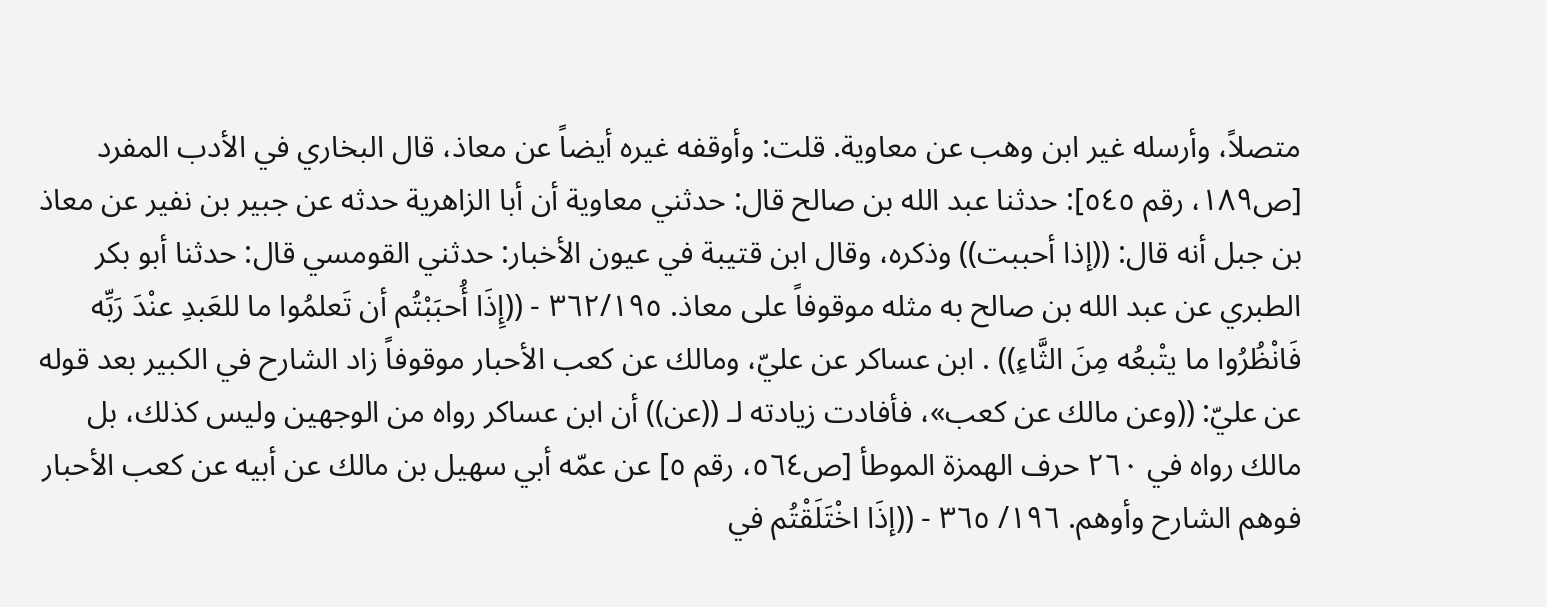متصلاً، وأرسله غير ابن وهب عن معاوية. قلت: وأوقفه غيره أيضاً عن معاذ، قال البخاري في الأدب المفرد [ص١٨٩، رقم ٥٤٥]: حدثنا عبد الله بن صالح قال: حدثني معاوية أن أبا الزاهرية حدثه عن جبير بن نفير عن معاذ بن جبل أنه قال: ((إذا أحببت)) وذكره، وقال ابن قتيبة في عيون الأخبار: حدثني القومسي قال: حدثنا أبو بكر الطبري عن عبد الله بن صالح به مثله موقوفاً على معاذ. ٣٦٢/١٩٥ - ((إِذَا أُحبَبْتُم أن تَعلمُوا ما للعَبدِ عنْدَ رَبِّه فَانْظُرُوا ما يتْبعُه مِنَ الثَّاءِ)) . ابن عساكر عن عليّ، ومالك عن كعب الأحبار موقوفاً زاد الشارح في الكبير بعد قوله عن عليّ: ((وعن مالك عن كعب»، فأفادت زيادته لـ ((عن)) أن ابن عساكر رواه من الوجهين وليس كذلك، بل مالك رواه في ٢٦٠ حرف الهمزة الموطأ [ص٥٦٤، رقم ٥] عن عمّه أبي سهيل بن مالك عن أبيه عن كعب الأحبار فوهم الشارح وأوهم. ١٩٦/ ٣٦٥ - ((إذَا اخْتَلَقْتُم في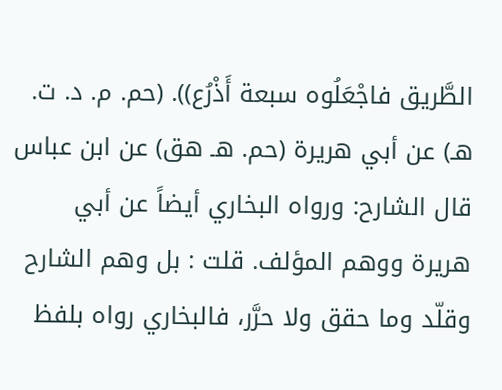الطَّريق فاجْعَلُوه سبعة أَذْرُع)). (حم. م. د. ت. هـ) عن أبي هريرة (حم. هـ هق) عن ابن عباس قال الشارح: ورواه البخاري أيضاً عن أبي هريرة ووهم المؤلف. قلت : بل وهم الشارح وقلّد وما حقق ولا حرَّر، فالبخاري رواه بلفظ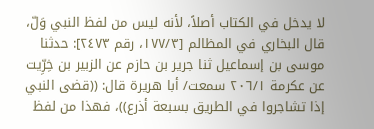لا يدخل في الكتاب أصلاً، لأنه ليس من لفظ النبي وَلّ، قال البخاري في المظالم [١٧٧/٣، رقم ٢٤٧٣]: حدثنا موسى بن إسماعيل ثنا جرير بن حازم عن الزبير بن خِرِّيت عن عكرمة ٢٠٦/١ سمعت/ أبا هريرة قال: ((قضى النبي إذا تشاجروا في الطريق بسبعة أذرع))، فهذا من لفظ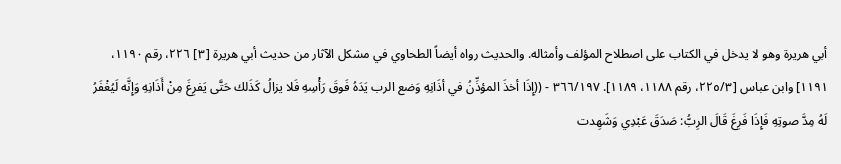أبي هريرة وهو لا يدخل في الكتاب على اصطلاح المؤلف وأمثاله. والحديث رواه أيضاً الطحاوي في مشكل الآثار من حديث أبي هريرة [٣] ٢٢٦، رقم ١١٩٠، ١١٩١] وابن عباس [٢٢٥/٣، رقم ١١٨٨، ١١٨٩]. ٣٦٦/١٩٧ - ((إِذَا أخذَ المؤذِّنُ في أذَانِهِ وَضع الرب يَدَهُ فَوقَ رَأْسِهِ فَلا يزالُ كَذَلك حَتَّى يَفرِغَ مِنْ أَذَانِهِ وَإِنَّه لَيُغْفَرُ لَهُ مِدَّ صوتِهِ فَإِذَا فَرِغَ قَالَ الرِبُّ: صَدَقَ عَبْدِي وَشَهِدت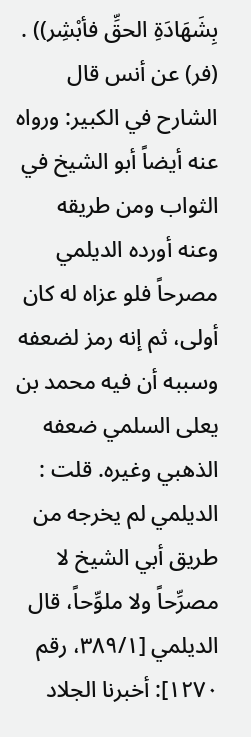بِشَهَادَةِ الحقِّ فأبْشِر)) . (فر) عن أنس قال الشارح في الكبير: ورواه عنه أيضاً أبو الشيخ في الثواب ومن طريقه وعنه أورده الديلمي مصرحاً فلو عزاه له كان أولى، ثم إنه رمز لضعفه وسببه أن فيه محمد بن يعلى السلمي ضعفه الذهبي وغيره. قلت : الديلمي لم يخرجه من طريق أبي الشيخ لا مصرِّحاً ولا ملوِّحاً، قال الديلمي [٣٨٩/١، رقم ١٢٧٠]: أخبرنا الجلاد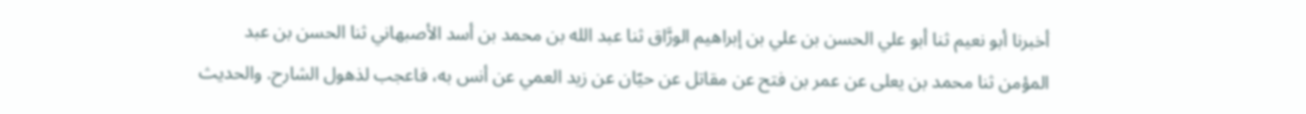أخبرنا أبو نعيم ثنا أبو علي الحسن بن علي بن إبراهيم الورَّاق ثنا عبد الله بن محمد بن أسد الأصبهاني ثنا الحسن بن عبد المؤمن ثنا محمد بن يعلى عن عمر بن فتح عن مقاتل عن حيّان عن زيد العمي عن أنس به، فاعجب لذهول الشارح. والحديث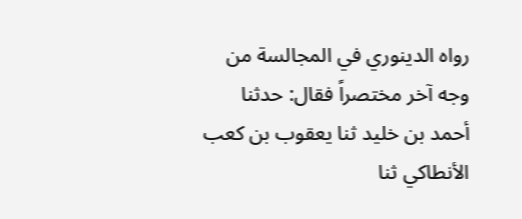رواه الدينوري في المجالسة من وجه آخر مختصراً فقال: حدثنا أحمد بن خليد ثنا يعقوب بن كعب الأنطاكي ثنا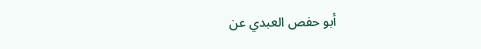أبو حفص العبدي عن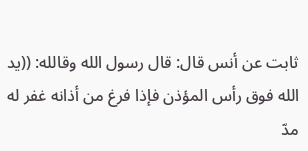ثابت عن أنس قال: قال رسول الله وقالله: ((يد الله فوق رأس المؤذن فإذا فرغ من أذانه غفر له مدّ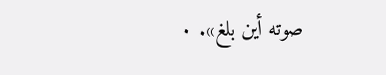صوته أین بلغ». ٠